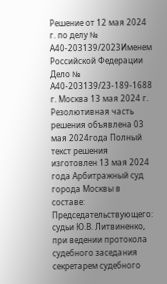Решение от 12 мая 2024 г. по делу № А40-203139/2023Именем Российской Федерации Дело № А40-203139/23-189-1688 г. Москва 13 мая 2024 г. Резолютивная часть решения объявлена 03 мая 2024года Полный текст решения изготовлен 13 мая 2024 года Арбитражный суд города Москвы в составе: Председательствующего: судьи Ю.В. Литвиненко, при ведении протокола судебного заседания секретарем судебного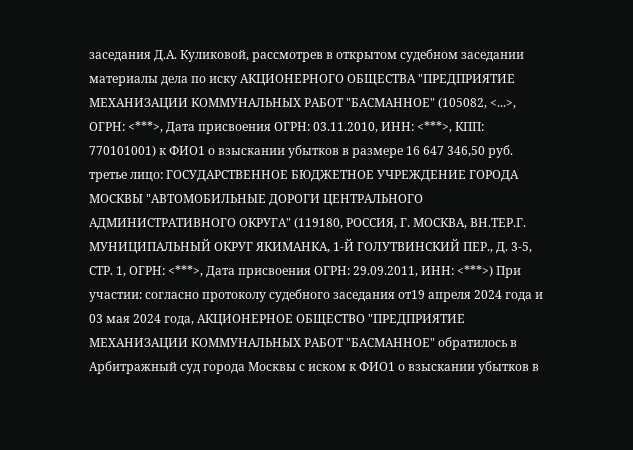заседания Д.А. Куликовой, рассмотрев в открытом судебном заседании материалы дела по иску АКЦИОНЕРНОГО ОБЩЕСТВА "ПРЕДПРИЯТИЕ МЕХАНИЗАЦИИ КОММУНАЛЬНЫХ РАБОТ "БАСМАННОЕ" (105082, <...>, ОГРН: <***>, Дата присвоения ОГРН: 03.11.2010, ИНН: <***>, КПП: 770101001) к ФИО1 о взыскании убытков в размере 16 647 346,50 руб. третье лицо: ГОСУДАРСТВЕННОЕ БЮДЖЕТНОЕ УЧРЕЖДЕНИЕ ГОРОДА МОСКВЫ "АВТОМОБИЛЬНЫЕ ДОРОГИ ЦЕНТРАЛЬНОГО АДМИНИСТРАТИВНОГО ОКРУГА" (119180, РОССИЯ, Г. МОСКВА, ВН.ТЕР.Г. МУНИЦИПАЛЬНЫЙ ОКРУГ ЯКИМАНКА, 1-Й ГОЛУТВИНСКИЙ ПЕР., Д. 3-5, СТР. 1, ОГРН: <***>, Дата присвоения ОГРН: 29.09.2011, ИНН: <***>) При участии: согласно протоколу судебного заседания от19 апреля 2024 года и 03 мая 2024 года, АКЦИОНЕРНОЕ ОБЩЕСТВО "ПРЕДПРИЯТИЕ МЕХАНИЗАЦИИ КОММУНАЛЬНЫХ РАБОТ "БАСМАННОЕ" обратилось в Арбитражный суд города Москвы с иском к ФИО1 о взыскании убытков в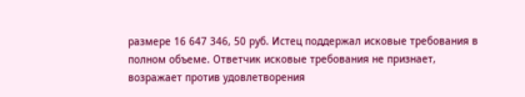размере 16 647 346, 50 руб. Истец поддержал исковые требования в полном объеме. Ответчик исковые требования не признает, возражает против удовлетворения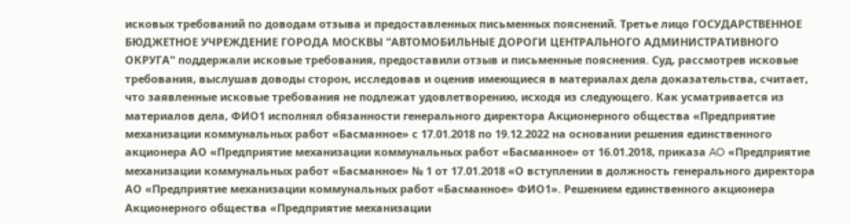исковых требований по доводам отзыва и предоставленных письменных пояснений. Третье лицо ГОСУДАРСТВЕННОЕ БЮДЖЕТНОЕ УЧРЕЖДЕНИЕ ГОРОДА МОСКВЫ "АВТОМОБИЛЬНЫЕ ДОРОГИ ЦЕНТРАЛЬНОГО АДМИНИСТРАТИВНОГО ОКРУГА" поддержали исковые требования, предоставили отзыв и письменные пояснения. Суд, рассмотрев исковые требования, выслушав доводы сторон, исследовав и оценив имеющиеся в материалах дела доказательства, считает, что заявленные исковые требования не подлежат удовлетворению, исходя из следующего. Как усматривается из материалов дела, ФИО1 исполнял обязанности генерального директора Акционерного общества «Предприятие механизации коммунальных работ «Басманное» с 17.01.2018 по 19.12.2022 на основании решения единственного акционера АО «Предприятие механизации коммунальных работ «Басманное» от 16.01.2018, приказа AO «Предприятие механизации коммунальных работ «Басманное» № 1 от 17.01.2018 «О вступлении в должность генерального директора АО «Предприятие механизации коммунальных работ «Басманное» ФИО1». Решением единственного акционера Акционерного общества «Предприятие механизации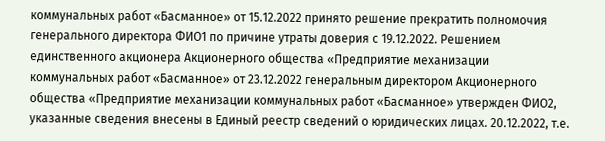коммунальных работ «Басманное» от 15.12.2022 принято решение прекратить полномочия генерального директора ФИО1 по причине утраты доверия с 19.12.2022. Решением единственного акционера Акционерного общества «Предприятие механизации коммунальных работ «Басманное» от 23.12.2022 генеральным директором Акционерного общества «Предприятие механизации коммунальных работ «Басманное» утвержден ФИО2, указанные сведения внесены в Единый реестр сведений о юридических лицах. 20.12.2022, т.е.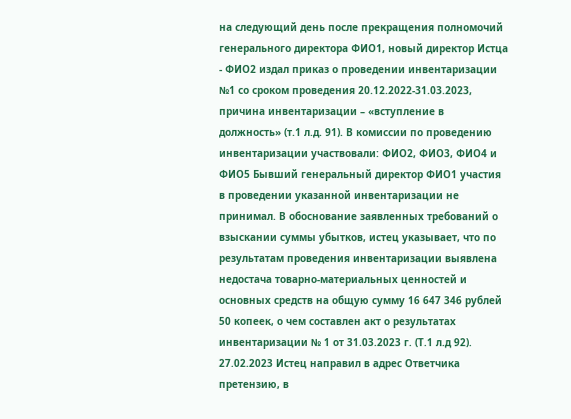на следующий день после прекращения полномочий генерального директора ФИО1, новый директор Истца - ФИО2 издал приказ о проведении инвентаризации №1 со сроком проведения 20.12.2022-31.03.2023, причина инвентаризации – «вступление в должность» (т.1 л.д. 91). В комиссии по проведению инвентаризации участвовали: ФИО2, ФИО3, ФИО4 и ФИО5 Бывший генеральный директор ФИО1 участия в проведении указанной инвентаризации не принимал. В обоснование заявленных требований о взыскании суммы убытков, истец указывает, что по результатам проведения инвентаризации выявлена недостача товарно-материальных ценностей и основных средств на общую сумму 16 647 346 рублей 50 копеек, о чем составлен акт о результатах инвентаризации № 1 от 31.03.2023 г. (Т.1 л.д 92). 27.02.2023 Истец направил в адрес Ответчика претензию, в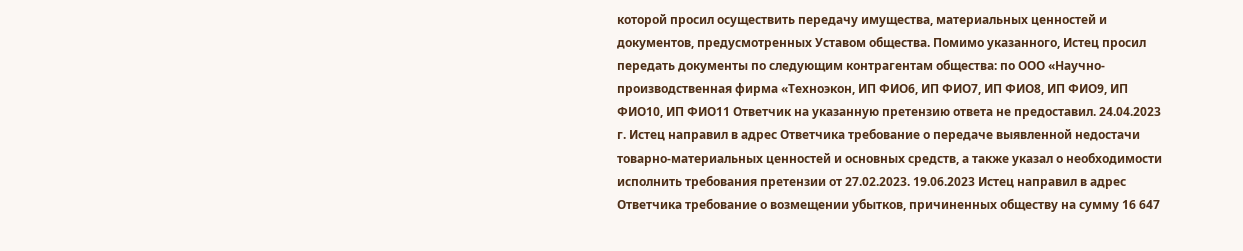которой просил осуществить передачу имущества, материальных ценностей и документов, предусмотренных Уставом общества. Помимо указанного, Истец просил передать документы по следующим контрагентам общества: по ООО «Научно-производственная фирма «Техноэкон, ИП ФИО6, ИП ФИО7, ИП ФИО8, ИП ФИО9, ИП ФИО10, ИП ФИО11 Ответчик на указанную претензию ответа не предоставил. 24.04.2023 г. Истец направил в адрес Ответчика требование о передаче выявленной недостачи товарно-материальных ценностей и основных средств, а также указал о необходимости исполнить требования претензии от 27.02.2023. 19.06.2023 Истец направил в адрес Ответчика требование о возмещении убытков, причиненных обществу на сумму 16 647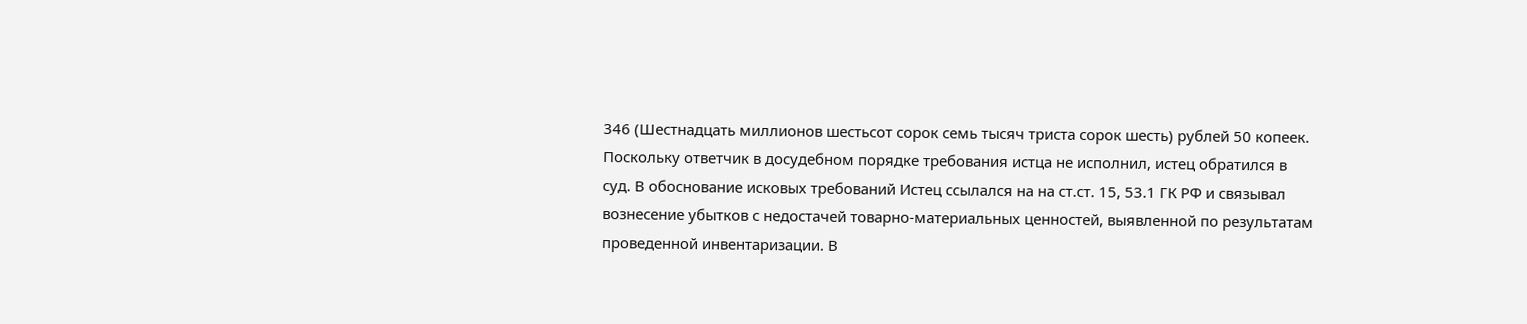346 (Шестнадцать миллионов шестьсот сорок семь тысяч триста сорок шесть) рублей 50 копеек. Поскольку ответчик в досудебном порядке требования истца не исполнил, истец обратился в суд. В обоснование исковых требований Истец ссылался на на ст.ст. 15, 53.1 ГК РФ и связывал вознесение убытков с недостачей товарно-материальных ценностей, выявленной по результатам проведенной инвентаризации. В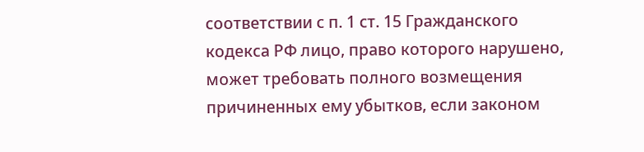соответствии с п. 1 ст. 15 Гражданского кодекса РФ лицо, право которого нарушено, может требовать полного возмещения причиненных ему убытков, если законом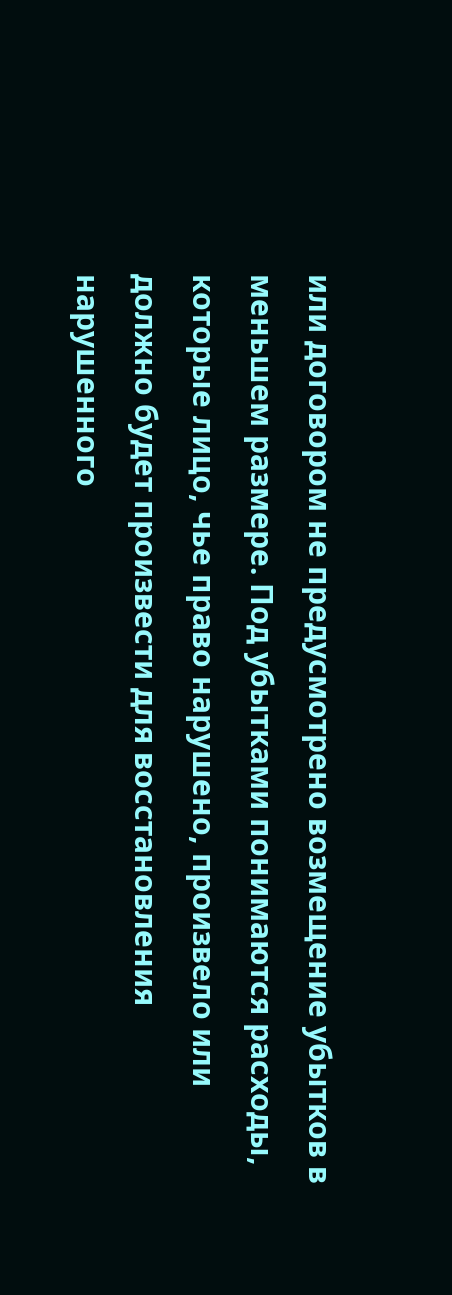или договором не предусмотрено возмещение убытков в меньшем размере. Под убытками понимаются расходы, которые лицо, чье право нарушено, произвело или должно будет произвести для восстановления нарушенного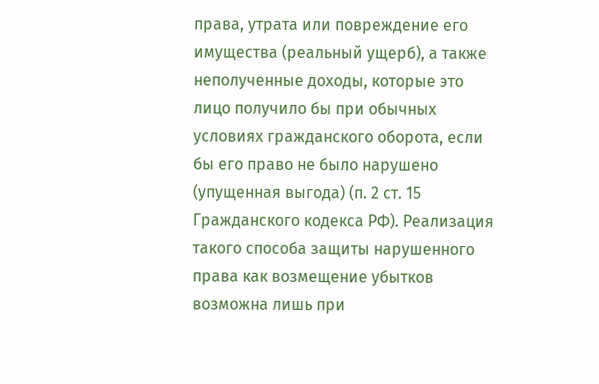права, утрата или повреждение его имущества (реальный ущерб), а также неполученные доходы, которые это лицо получило бы при обычных условиях гражданского оборота, если бы его право не было нарушено (упущенная выгода) (п. 2 ст. 15 Гражданского кодекса РФ). Реализация такого способа защиты нарушенного права как возмещение убытков возможна лишь при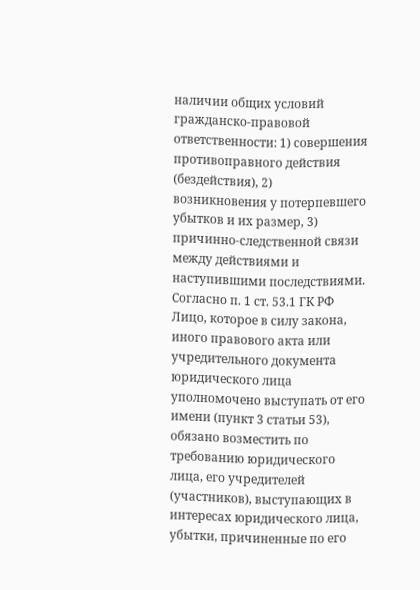наличии общих условий гражданско-правовой ответственности: 1) совершения противоправного действия (бездействия), 2) возникновения у потерпевшего убытков и их размер, 3) причинно-следственной связи между действиями и наступившими последствиями. Согласно п. 1 ст. 53.1 ГК РФ Лицо, которое в силу закона, иного правового акта или учредительного документа юридического лица уполномочено выступать от его имени (пункт 3 статьи 53), обязано возместить по требованию юридического лица, его учредителей (участников), выступающих в интересах юридического лица, убытки, причиненные по его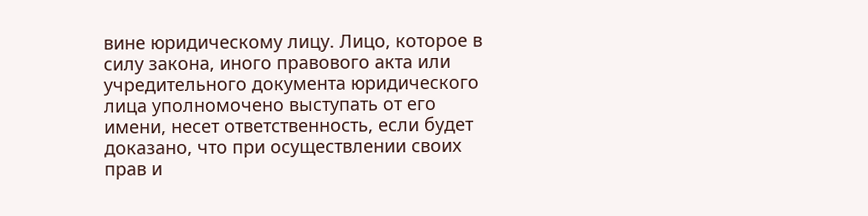вине юридическому лицу. Лицо, которое в силу закона, иного правового акта или учредительного документа юридического лица уполномочено выступать от его имени, несет ответственность, если будет доказано, что при осуществлении своих прав и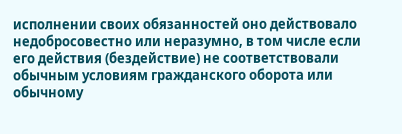исполнении своих обязанностей оно действовало недобросовестно или неразумно, в том числе если его действия (бездействие) не соответствовали обычным условиям гражданского оборота или обычному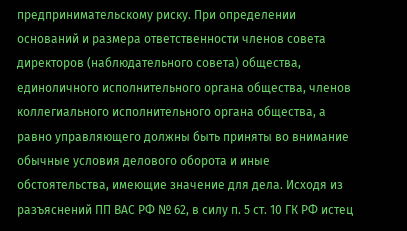предпринимательскому риску. При определении оснований и размера ответственности членов совета директоров (наблюдательного совета) общества, единоличного исполнительного органа общества, членов коллегиального исполнительного органа общества, а равно управляющего должны быть приняты во внимание обычные условия делового оборота и иные обстоятельства, имеющие значение для дела. Исходя из разъяснений ПП ВАС РФ № 62, в силу п. 5 ст. 10 ГК РФ истец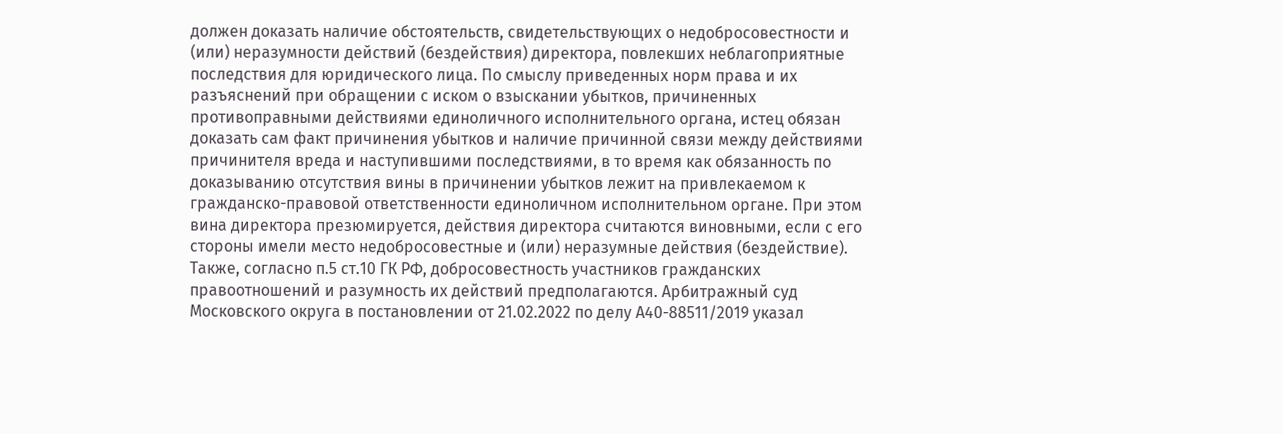должен доказать наличие обстоятельств, свидетельствующих о недобросовестности и (или) неразумности действий (бездействия) директора, повлекших неблагоприятные последствия для юридического лица. По смыслу приведенных норм права и их разъяснений при обращении с иском о взыскании убытков, причиненных противоправными действиями единоличного исполнительного органа, истец обязан доказать сам факт причинения убытков и наличие причинной связи между действиями причинителя вреда и наступившими последствиями, в то время как обязанность по доказыванию отсутствия вины в причинении убытков лежит на привлекаемом к гражданско-правовой ответственности единоличном исполнительном органе. При этом вина директора презюмируется, действия директора считаются виновными, если с его стороны имели место недобросовестные и (или) неразумные действия (бездействие). Также, согласно п.5 ст.10 ГК РФ, добросовестность участников гражданских правоотношений и разумность их действий предполагаются. Арбитражный суд Московского округа в постановлении от 21.02.2022 по делу А40-88511/2019 указал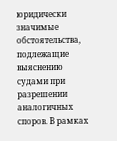юридически значимые обстоятельства, подлежащие выяснению судами при разрешении аналогичных споров. В рамках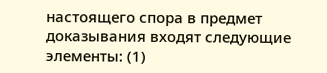настоящего спора в предмет доказывания входят следующие элементы: (1)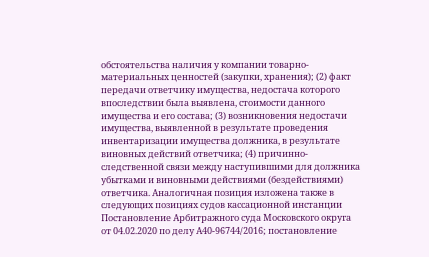обстоятельства наличия у компании товарно-материальных ценностей (закупки, хранения); (2) факт передачи ответчику имущества, недостача которого впоследствии была выявлена, стоимости данного имущества и его состава; (3) возникновения недостачи имущества, выявленной в результате проведения инвентаризации имущества должника, в результате виновных действий ответчика; (4) причинно-следственной связи между наступившими для должника убытками и виновными действиями (бездействиями) ответчика. Аналогичная позиция изложена также в следующих позициях судов кассационной инстанции Постановление Арбитражного суда Московского округа от 04.02.2020 по делу А40-96744/2016; постановление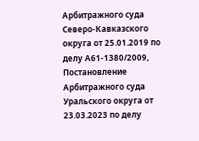Арбитражного суда Северо-Кавказского округа от 25.01.2019 по делу А61-1380/2009, Постановление Арбитражного суда Уральского округа от 23.03.2023 по делу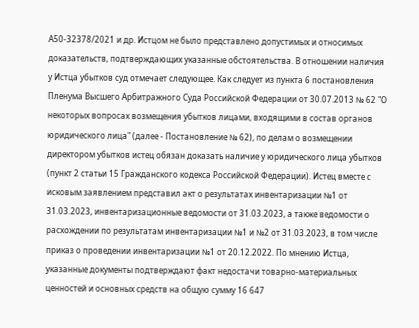А50-32378/2021 и др. Истцом не было представлено допустимых и относимых доказательств, подтверждающих указанные обстоятельства. В отношении наличия у Истца убытков суд отмечает следующее. Как следует из пункта 6 постановления Пленума Высшего Арбитражного Суда Российской Федерации от 30.07.2013 № 62 "О некоторых вопросах возмещения убытков лицами, входящими в состав органов юридического лица" (далее - Постановление № 62), по делам о возмещении директором убытков истец обязан доказать наличие у юридического лица убытков (пункт 2 статьи 15 Гражданского кодекса Российской Федерации). Истец вместе с исковым заявлением представил акт о результатах инвентаризации №1 от 31.03.2023, инвентаризационные ведомости от 31.03.2023, а также ведомости о расхождении по результатам инвентаризации №1 и №2 от 31.03.2023, в том числе приказ о проведении инвентаризации №1 от 20.12.2022. По мнению Истца, указанные документы подтверждают факт недостачи товарно-материальных ценностей и основных средств на общую сумму 16 647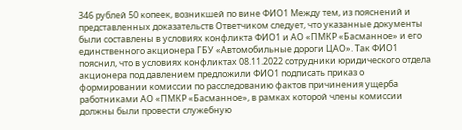346 рублей 50 копеек, возникшей по вине ФИО1 Между тем, из пояснений и представленных доказательств Ответчиком следует, что указанные документы были составлены в условиях конфликта ФИО1 и АО «ПМКР «Басманное» и его единственного акционера ГБУ «Автомобильные дороги ЦАО». Так ФИО1 пояснил, что в условиях конфликтах 08.11.2022 сотрудники юридического отдела акционера под давлением предложили ФИО1 подписать приказ о формировании комиссии по расследованию фактов причинения ущерба работниками АО «ПМКР «Басманное», в рамках которой члены комиссии должны были провести служебную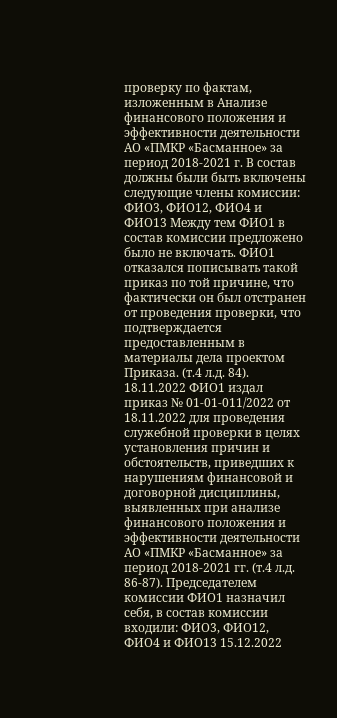проверку по фактам, изложенным в Анализе финансового положения и эффективности деятельности АО «ПМКР «Басманное» за период 2018-2021 г. В состав должны были быть включены следующие члены комиссии: ФИО3, ФИО12, ФИО4 и ФИО13 Между тем ФИО1 в состав комиссии предложено было не включать. ФИО1 отказался пописывать такой приказ по той причине, что фактически он был отстранен от проведения проверки, что подтверждается предоставленным в материалы дела проектом Приказа. (т.4 л.д. 84). 18.11.2022 ФИО1 издал приказ № 01-01-011/2022 от 18.11.2022 для проведения служебной проверки в целях установления причин и обстоятельств, приведших к нарушениям финансовой и договорной дисциплины, выявленных при анализе финансового положения и эффективности деятельности АО «ПМКР «Басманное» за период 2018-2021 гг. (т.4 л.д. 86-87). Председателем комиссии ФИО1 назначил себя, в состав комиссии входили: ФИО3, ФИО12, ФИО4 и ФИО13 15.12.2022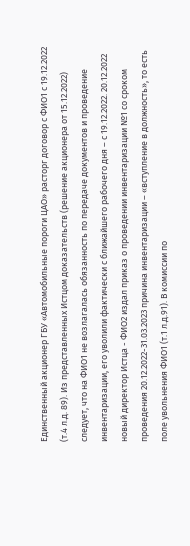Единственный акционер ГБУ «Автомобильные пороги ЦАО» расторг договор с ФИО1 с 19.12.2022 (т.4 л.д. 89). Из представленных Истцом доказательств (решение акционера от 15.12.2022) следует, что на ФИО1 не возлагалась обязанность по передаче документов и проведение инвентаризации, его уволили фактически с ближайшего рабочего дня – с 19.12.2022. 20.12.2022 новый директор Истца - ФИО2 издал приказ о проведении инвентаризации №1 со сроком проведения 20.12.2022-31.03.2023 причина инвентаризации – «вступление в должность», то есть поле увольнения ФИО1 (т.1 л.д.91). В комиссии по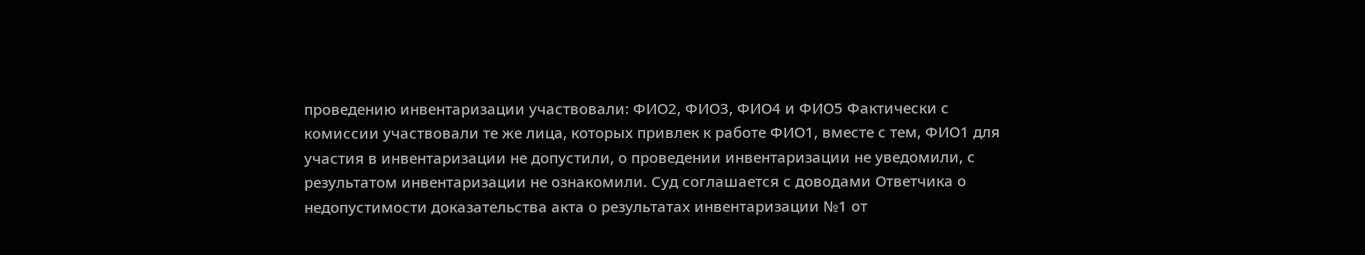проведению инвентаризации участвовали: ФИО2, ФИО3, ФИО4 и ФИО5 Фактически с комиссии участвовали те же лица, которых привлек к работе ФИО1, вместе с тем, ФИО1 для участия в инвентаризации не допустили, о проведении инвентаризации не уведомили, с результатом инвентаризации не ознакомили. Суд соглашается с доводами Ответчика о недопустимости доказательства акта о результатах инвентаризации №1 от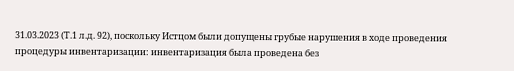31.03.2023 (Т.1 л.д. 92), поскольку Истцом были допущены грубые нарушения в ходе проведения процедуры инвентаризации: инвентаризация была проведена без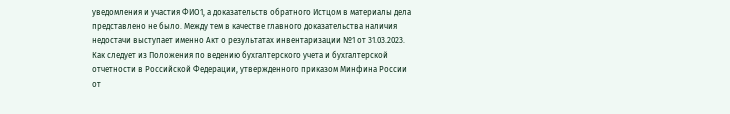уведомления и участия ФИО1, а доказательств обратного Истцом в материалы дела представлено не было. Между тем в качестве главного доказательства наличия недостачи выступает именно Акт о результатах инвентаризации №1 от 31.03.2023. Как следует из Положения по ведению бухгалтерского учета и бухгалтерской отчетности в Российской Федерации, утвержденного приказом Минфина России от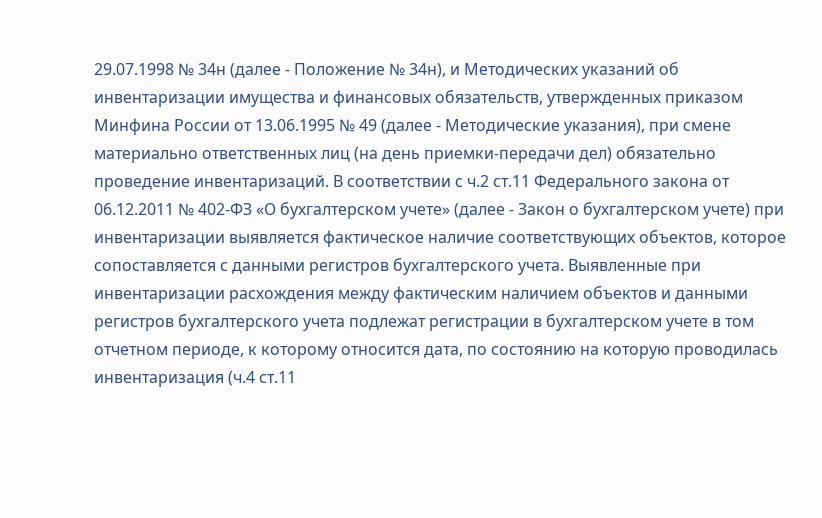29.07.1998 № 34н (далее - Положение № 34н), и Методических указаний об инвентаризации имущества и финансовых обязательств, утвержденных приказом Минфина России от 13.06.1995 № 49 (далее - Методические указания), при смене материально ответственных лиц (на день приемки-передачи дел) обязательно проведение инвентаризаций. В соответствии с ч.2 ст.11 Федерального закона от 06.12.2011 № 402-ФЗ «О бухгалтерском учете» (далее - Закон о бухгалтерском учете) при инвентаризации выявляется фактическое наличие соответствующих объектов, которое сопоставляется с данными регистров бухгалтерского учета. Выявленные при инвентаризации расхождения между фактическим наличием объектов и данными регистров бухгалтерского учета подлежат регистрации в бухгалтерском учете в том отчетном периоде, к которому относится дата, по состоянию на которую проводилась инвентаризация (ч.4 ст.11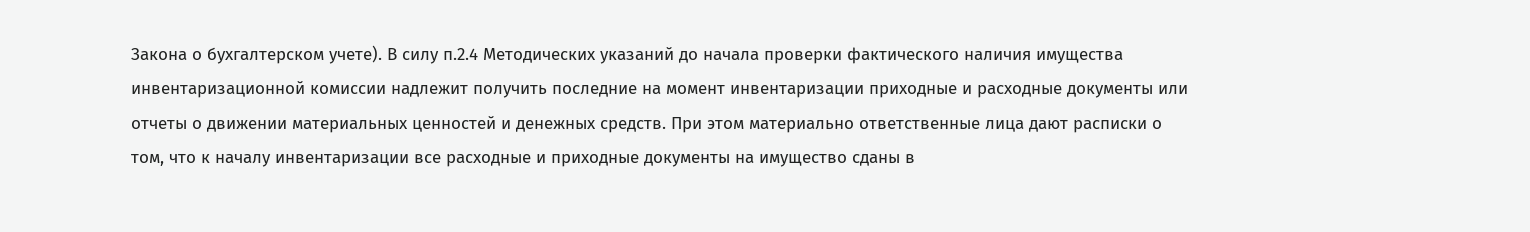Закона о бухгалтерском учете). В силу п.2.4 Методических указаний до начала проверки фактического наличия имущества инвентаризационной комиссии надлежит получить последние на момент инвентаризации приходные и расходные документы или отчеты о движении материальных ценностей и денежных средств. При этом материально ответственные лица дают расписки о том, что к началу инвентаризации все расходные и приходные документы на имущество сданы в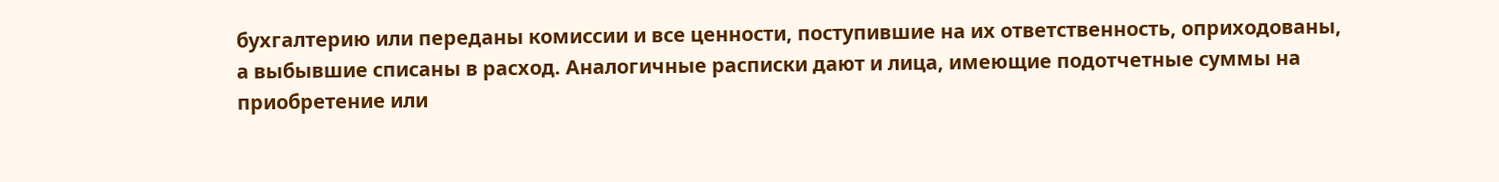бухгалтерию или переданы комиссии и все ценности, поступившие на их ответственность, оприходованы, а выбывшие списаны в расход. Аналогичные расписки дают и лица, имеющие подотчетные суммы на приобретение или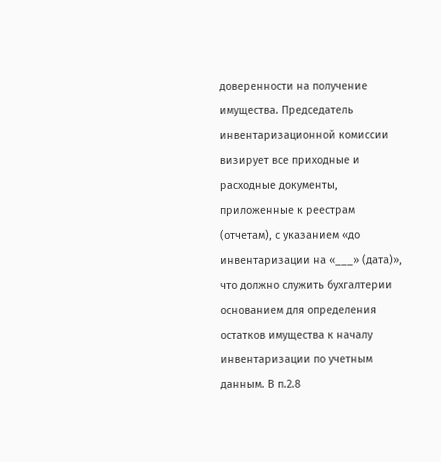доверенности на получение имущества. Председатель инвентаризационной комиссии визирует все приходные и расходные документы, приложенные к реестрам (отчетам), с указанием «до инвентаризации на «___» (дата)», что должно служить бухгалтерии основанием для определения остатков имущества к началу инвентаризации по учетным данным. В п.2.8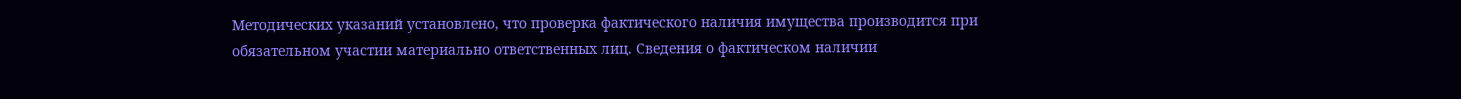Методических указаний установлено, что проверка фактического наличия имущества производится при обязательном участии материально ответственных лиц. Сведения о фактическом наличии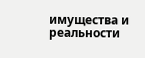имущества и реальности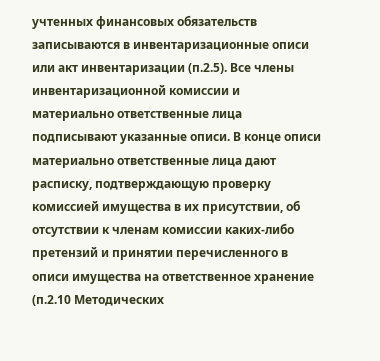учтенных финансовых обязательств записываются в инвентаризационные описи или акт инвентаризации (п.2.5). Все члены инвентаризационной комиссии и материально ответственные лица подписывают указанные описи. В конце описи материально ответственные лица дают расписку, подтверждающую проверку комиссией имущества в их присутствии, об отсутствии к членам комиссии каких-либо претензий и принятии перечисленного в описи имущества на ответственное хранение (п.2.10 Методических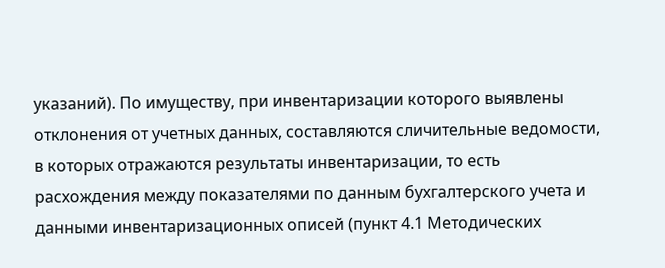указаний). По имуществу, при инвентаризации которого выявлены отклонения от учетных данных, составляются сличительные ведомости, в которых отражаются результаты инвентаризации, то есть расхождения между показателями по данным бухгалтерского учета и данными инвентаризационных описей (пункт 4.1 Методических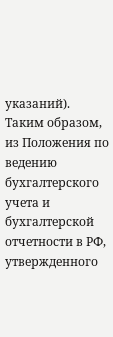указаний). Таким образом, из Положения по ведению бухгалтерского учета и бухгалтерской отчетности в РФ, утвержденного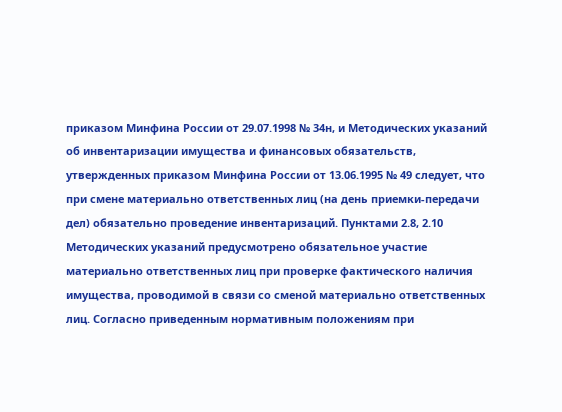приказом Минфина России от 29.07.1998 № 34н, и Методических указаний об инвентаризации имущества и финансовых обязательств, утвержденных приказом Минфина России от 13.06.1995 № 49 следует, что при смене материально ответственных лиц (на день приемки-передачи дел) обязательно проведение инвентаризаций. Пунктами 2.8, 2.10 Методических указаний предусмотрено обязательное участие материально ответственных лиц при проверке фактического наличия имущества, проводимой в связи со сменой материально ответственных лиц. Согласно приведенным нормативным положениям при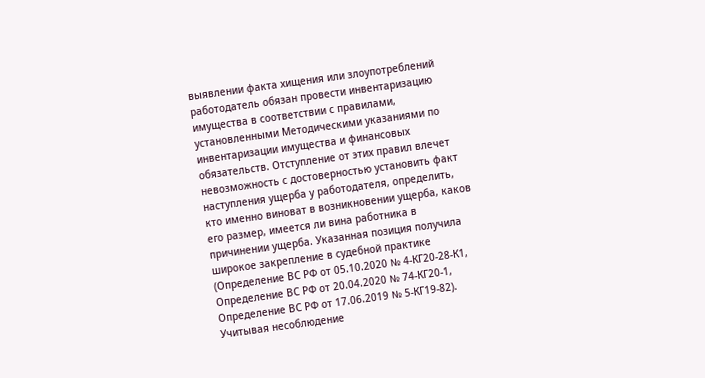выявлении факта хищения или злоупотреблений работодатель обязан провести инвентаризацию имущества в соответствии с правилами, установленными Методическими указаниями по инвентаризации имущества и финансовых обязательств. Отступление от этих правил влечет невозможность с достоверностью установить факт наступления ущерба у работодателя, определить, кто именно виноват в возникновении ущерба, каков его размер, имеется ли вина работника в причинении ущерба. Указанная позиция получила широкое закрепление в судебной практике (Определение ВС РФ от 05.10.2020 № 4-КГ20-28-К1, Определение ВС РФ от 20.04.2020 № 74-КГ20-1, Определение ВС РФ от 17.06.2019 № 5-КГ19-82). Учитывая несоблюдение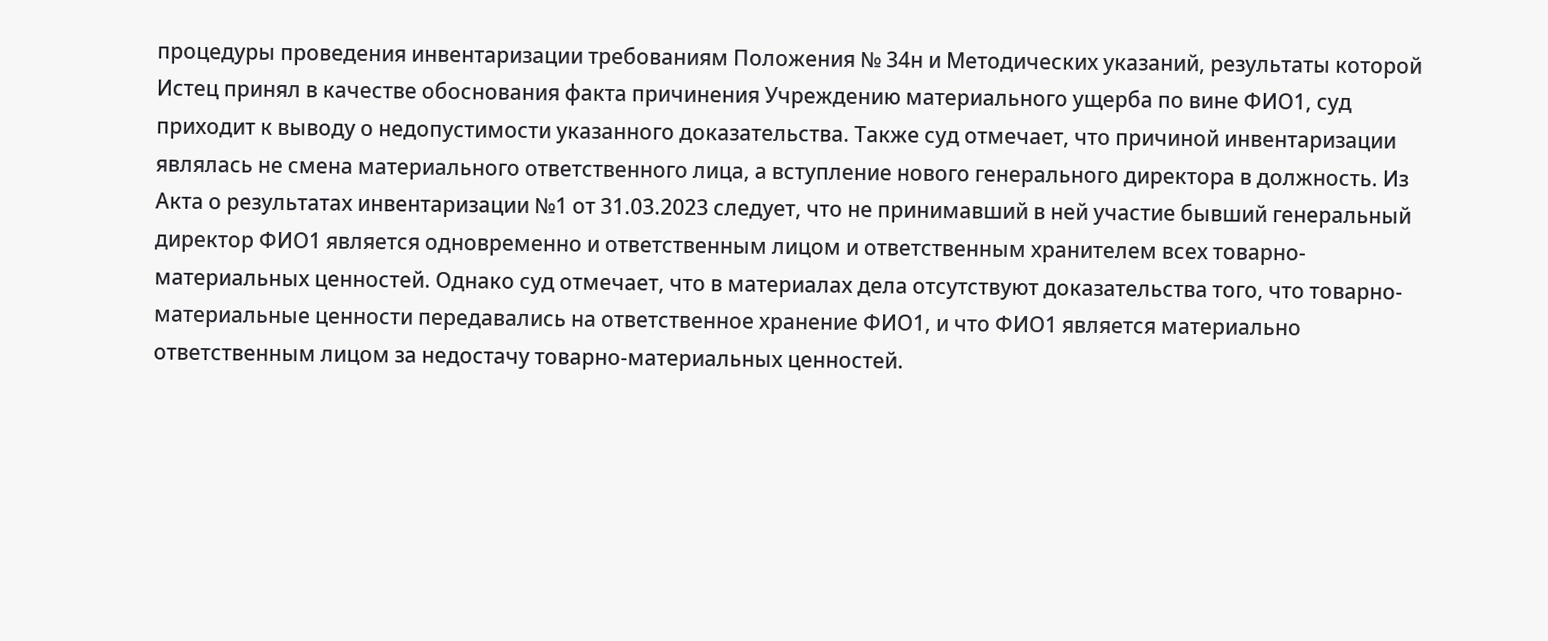процедуры проведения инвентаризации требованиям Положения № 34н и Методических указаний, результаты которой Истец принял в качестве обоснования факта причинения Учреждению материального ущерба по вине ФИО1, суд приходит к выводу о недопустимости указанного доказательства. Также суд отмечает, что причиной инвентаризации являлась не смена материального ответственного лица, а вступление нового генерального директора в должность. Из Акта о результатах инвентаризации №1 от 31.03.2023 следует, что не принимавший в ней участие бывший генеральный директор ФИО1 является одновременно и ответственным лицом и ответственным хранителем всех товарно-материальных ценностей. Однако суд отмечает, что в материалах дела отсутствуют доказательства того, что товарно-материальные ценности передавались на ответственное хранение ФИО1, и что ФИО1 является материально ответственным лицом за недостачу товарно-материальных ценностей.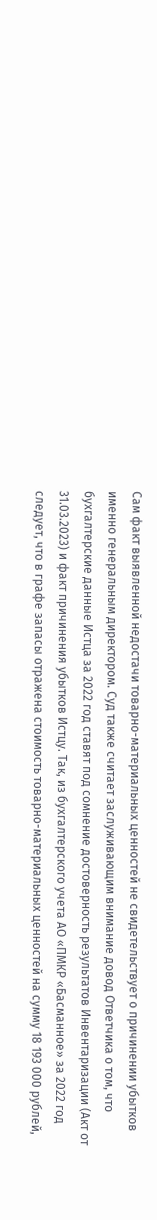Сам факт выявленной недостачи товарно-материальных ценностей не свидетельствует о причинении убытков именно генеральным директором. Суд также считает заслуживающим внимание довод Ответчика о том, что бухгалтерские данные Истца за 2022 год ставят под сомнение достоверность результатов Инвентаризации (Акт от 31.03.2023) и факт причинения убытков Истцу. Так, из бухгалтерского учета АО «ПМКР «Басманное» за 2022 год следует, что в графе запасы отражена стоимость товарно-материальных ценностей на сумму 18 193 000 рублей,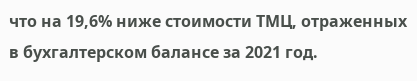что на 19,6% ниже стоимости ТМЦ, отраженных в бухгалтерском балансе за 2021 год.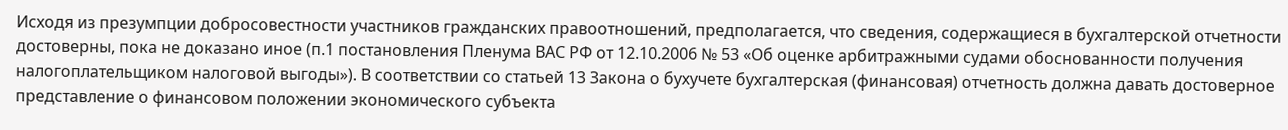Исходя из презумпции добросовестности участников гражданских правоотношений, предполагается, что сведения, содержащиеся в бухгалтерской отчетности достоверны, пока не доказано иное (п.1 постановления Пленума ВАС РФ от 12.10.2006 № 53 «Об оценке арбитражными судами обоснованности получения налогоплательщиком налоговой выгоды»). В соответствии со статьей 13 Закона о бухучете бухгалтерская (финансовая) отчетность должна давать достоверное представление о финансовом положении экономического субъекта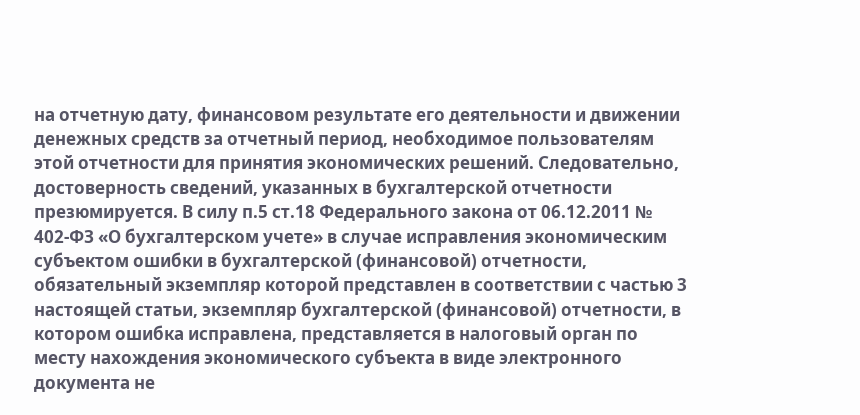на отчетную дату, финансовом результате его деятельности и движении денежных средств за отчетный период, необходимое пользователям этой отчетности для принятия экономических решений. Следовательно, достоверность сведений, указанных в бухгалтерской отчетности презюмируется. В силу п.5 ст.18 Федерального закона от 06.12.2011 № 402-ФЗ «О бухгалтерском учете» в случае исправления экономическим субъектом ошибки в бухгалтерской (финансовой) отчетности, обязательный экземпляр которой представлен в соответствии с частью 3 настоящей статьи, экземпляр бухгалтерской (финансовой) отчетности, в котором ошибка исправлена, представляется в налоговый орган по месту нахождения экономического субъекта в виде электронного документа не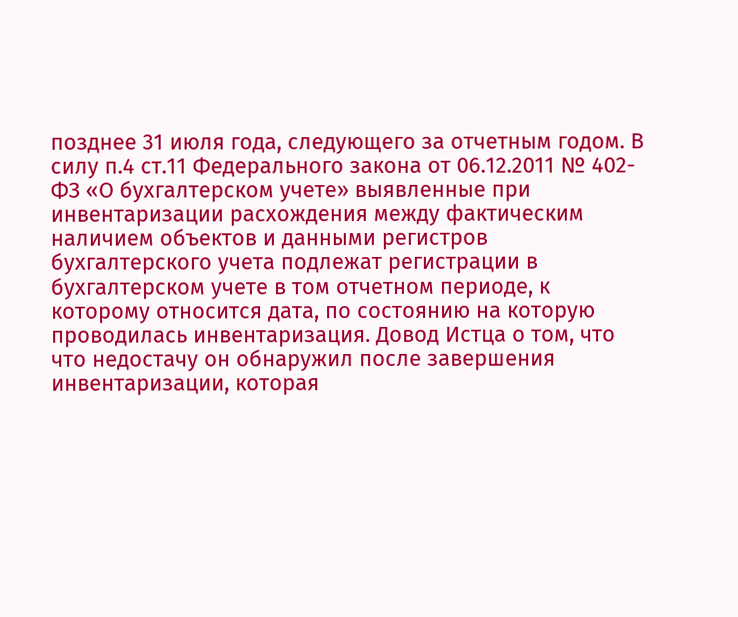позднее 31 июля года, следующего за отчетным годом. В силу п.4 ст.11 Федерального закона от 06.12.2011 № 402-ФЗ «О бухгалтерском учете» выявленные при инвентаризации расхождения между фактическим наличием объектов и данными регистров бухгалтерского учета подлежат регистрации в бухгалтерском учете в том отчетном периоде, к которому относится дата, по состоянию на которую проводилась инвентаризация. Довод Истца о том, что что недостачу он обнаружил после завершения инвентаризации, которая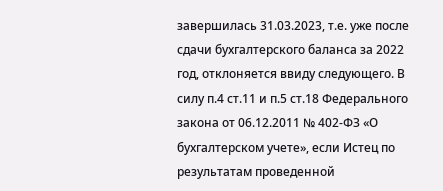завершилась 31.03.2023, т.е. уже после сдачи бухгалтерского баланса за 2022 год, отклоняется ввиду следующего. В силу п.4 ст.11 и п.5 ст.18 Федерального закона от 06.12.2011 № 402-ФЗ «О бухгалтерском учете», если Истец по результатам проведенной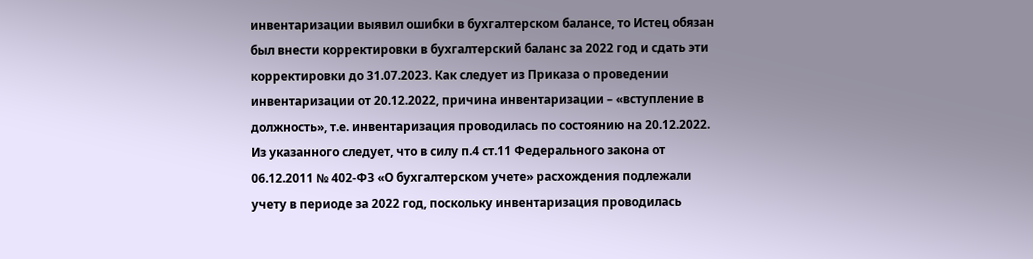инвентаризации выявил ошибки в бухгалтерском балансе, то Истец обязан был внести корректировки в бухгалтерский баланс за 2022 год и сдать эти корректировки до 31.07.2023. Как следует из Приказа о проведении инвентаризации от 20.12.2022, причина инвентаризации – «вступление в должность», т.е. инвентаризация проводилась по состоянию на 20.12.2022. Из указанного следует, что в силу п.4 ст.11 Федерального закона от 06.12.2011 № 402-ФЗ «О бухгалтерском учете» расхождения подлежали учету в периоде за 2022 год, поскольку инвентаризация проводилась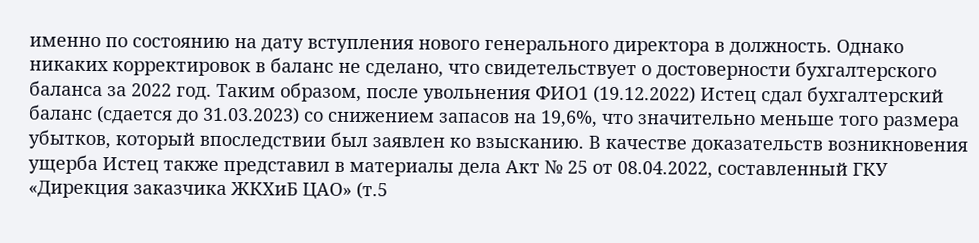именно по состоянию на дату вступления нового генерального директора в должность. Однако никаких корректировок в баланс не сделано, что свидетельствует о достоверности бухгалтерского баланса за 2022 год. Таким образом, после увольнения ФИО1 (19.12.2022) Истец сдал бухгалтерский баланс (сдается до 31.03.2023) со снижением запасов на 19,6%, что значительно меньше того размера убытков, который впоследствии был заявлен ко взысканию. В качестве доказательств возникновения ущерба Истец также представил в материалы дела Акт № 25 от 08.04.2022, составленный ГКУ «Дирекция заказчика ЖКХиБ ЦАО» (т.5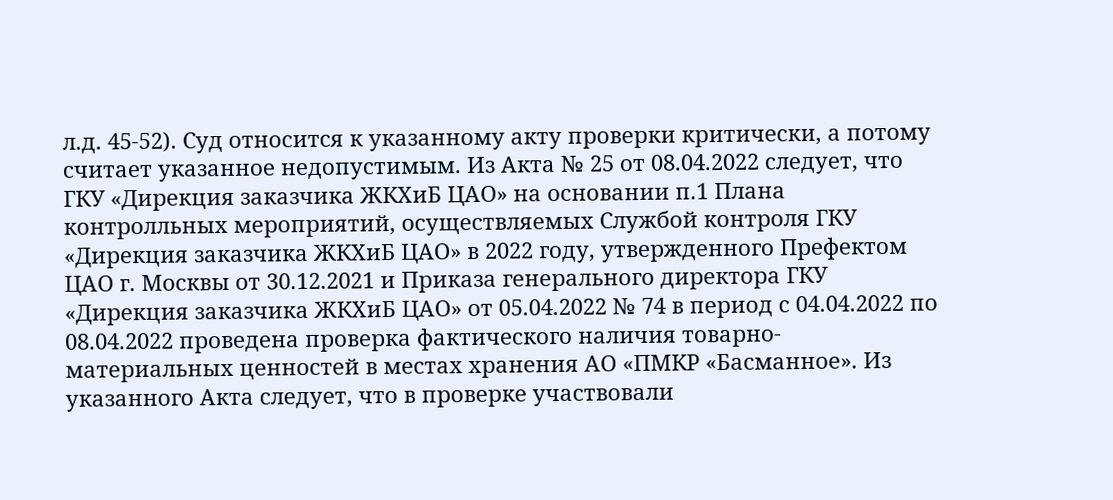л.д. 45-52). Суд относится к указанному акту проверки критически, а потому считает указанное недопустимым. Из Акта № 25 от 08.04.2022 следует, что ГКУ «Дирекция заказчика ЖКХиБ ЦАО» на основании п.1 Плана контролльных мероприятий, осуществляемых Службой контроля ГКУ «Дирекция заказчика ЖКХиБ ЦАО» в 2022 году, утвержденного Префектом ЦАО г. Москвы от 30.12.2021 и Приказа генерального директора ГКУ «Дирекция заказчика ЖКХиБ ЦАО» от 05.04.2022 № 74 в период с 04.04.2022 по 08.04.2022 проведена проверка фактического наличия товарно-материальных ценностей в местах хранения АО «ПМКР «Басманное». Из указанного Акта следует, что в проверке участвовали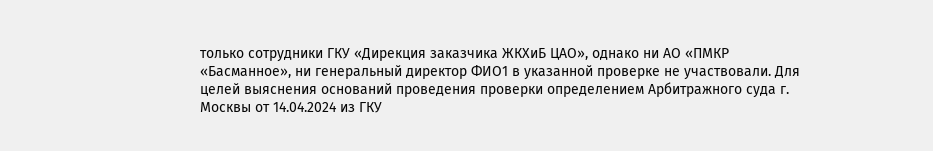только сотрудники ГКУ «Дирекция заказчика ЖКХиБ ЦАО», однако ни АО «ПМКР «Басманное», ни генеральный директор ФИО1 в указанной проверке не участвовали. Для целей выяснения оснований проведения проверки определением Арбитражного суда г. Москвы от 14.04.2024 из ГКУ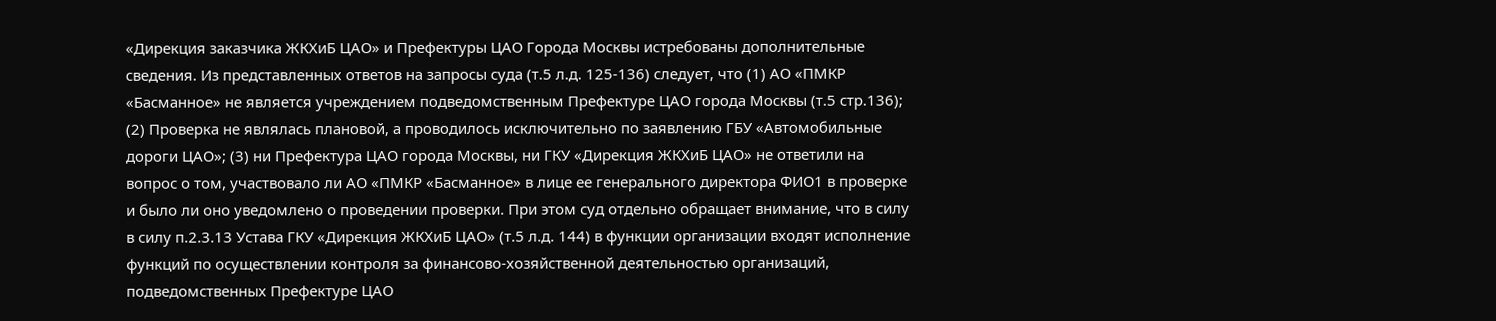«Дирекция заказчика ЖКХиБ ЦАО» и Префектуры ЦАО Города Москвы истребованы дополнительные сведения. Из представленных ответов на запросы суда (т.5 л.д. 125-136) следует, что (1) АО «ПМКР «Басманное» не является учреждением подведомственным Префектуре ЦАО города Москвы (т.5 стр.136); (2) Проверка не являлась плановой, а проводилось исключительно по заявлению ГБУ «Автомобильные дороги ЦАО»; (3) ни Префектура ЦАО города Москвы, ни ГКУ «Дирекция ЖКХиБ ЦАО» не ответили на вопрос о том, участвовало ли АО «ПМКР «Басманное» в лице ее генерального директора ФИО1 в проверке и было ли оно уведомлено о проведении проверки. При этом суд отдельно обращает внимание, что в силу в силу п.2.3.13 Устава ГКУ «Дирекция ЖКХиБ ЦАО» (т.5 л.д. 144) в функции организации входят исполнение функций по осуществлении контроля за финансово-хозяйственной деятельностью организаций, подведомственных Префектуре ЦАО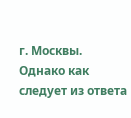г. Москвы. Однако как следует из ответа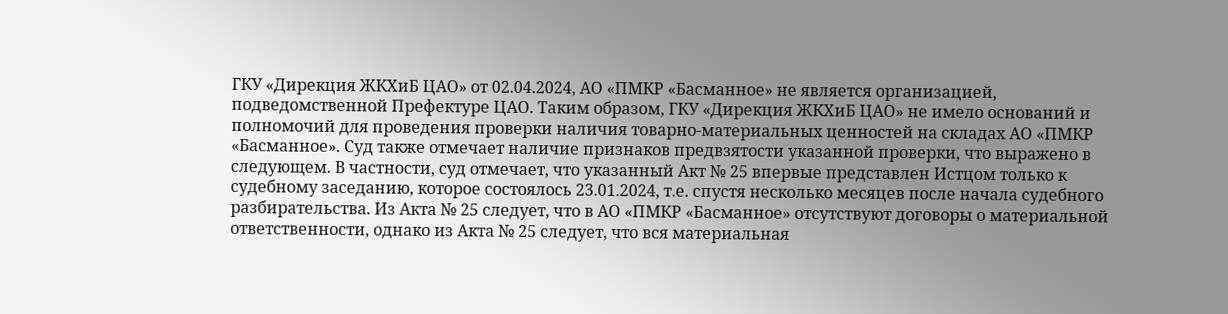ГКУ «Дирекция ЖКХиБ ЦАО» от 02.04.2024, АО «ПМКР «Басманное» не является организацией, подведомственной Префектуре ЦАО. Таким образом, ГКУ «Дирекция ЖКХиБ ЦАО» не имело оснований и полномочий для проведения проверки наличия товарно-материальных ценностей на складах АО «ПМКР «Басманное». Суд также отмечает наличие признаков предвзятости указанной проверки, что выражено в следующем. В частности, суд отмечает, что указанный Акт № 25 впервые представлен Истцом только к судебному заседанию, которое состоялось 23.01.2024, т.е. спустя несколько месяцев после начала судебного разбирательства. Из Акта № 25 следует, что в АО «ПМКР «Басманное» отсутствуют договоры о материальной ответственности, однако из Акта № 25 следует, что вся материальная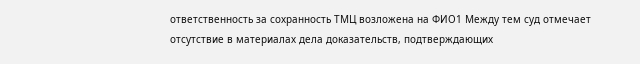ответственность за сохранность ТМЦ возложена на ФИО1 Между тем суд отмечает отсутствие в материалах дела доказательств, подтверждающих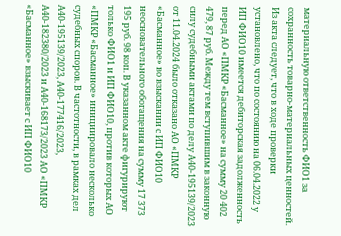материальную ответственность ФИО1 за сохранность товарно-материальных ценностей. Из акта следует, что в ходе проверки установлено, что по состоянию на 06.04.2022 у ИП ФИО10 имеется дебиторская задолженность перед АО «ПМКР «Басманное» на сумму 20 402 479, 87 руб. Между тем вступившим в законную силу судебными актами по делу А40-195139/2023 от 11.04.2024 было отказано АО «ПМКР «Басманное» во взыскании с ИП ФИО10 неосновательного обогащения на сумму 17 373 195 руб. 98 коп. В указанном акте фигурируют только ФИО1 и ИП ФИО10, против которых АО «ПМКР «Басманное» инициировало несколько судебных споров. В частотности, в рамках дел А40-195139/2023, А40-177416/2023, А40-182380/2023 и А40-168173/2023 АО «ПМКР «Басманное» взыскивает с ИП ФИО10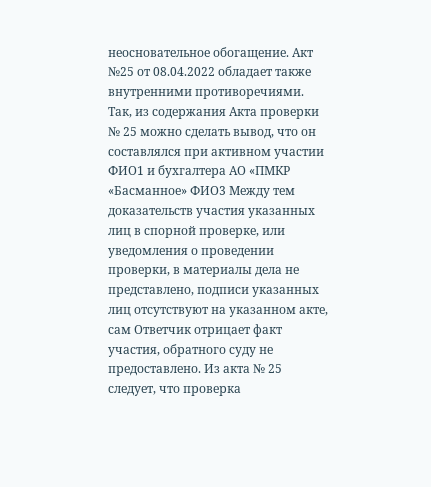неосновательное обогащение. Акт №25 от 08.04.2022 обладает также внутренними противоречиями. Так, из содержания Акта проверки № 25 можно сделать вывод, что он составлялся при активном участии ФИО1 и бухгалтера АО «ПМКР «Басманное» ФИО3 Между тем доказательств участия указанных лиц в спорной проверке, или уведомления о проведении проверки, в материалы дела не представлено, подписи указанных лиц отсутствуют на указанном акте, сам Ответчик отрицает факт участия, обратного суду не предоставлено. Из акта № 25 следует, что проверка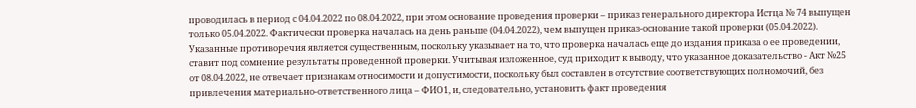проводилась в период с 04.04.2022 по 08.04.2022, при этом основание проведения проверки – приказ генерального директора Истца № 74 выпущен только 05.04.2022. Фактически проверка началась на день раньше (04.04.2022), чем выпущен приказ-основание такой проверки (05.04.2022). Указанные противоречия является существенным, поскольку указывает на то, что проверка началась еще до издания приказа о ее проведении, ставит под сомнение результаты проведенной проверки. Учитывая изложенное, суд приходит к выводу, что указанное доказательство - Акт №25 от 08.04.2022, не отвечает признакам относимости и допустимости, поскольку был составлен в отсутствие соответствующих полномочий, без привлечения материально-ответственного лица – ФИО1, и, следовательно, установить факт проведения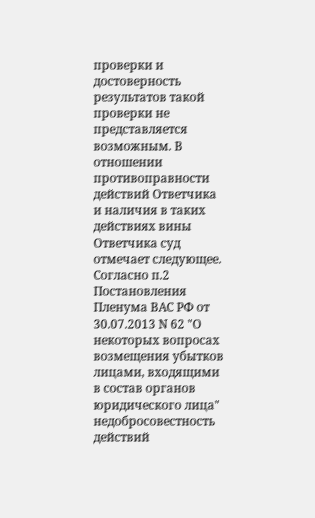проверки и достоверность результатов такой проверки не представляется возможным. В отношении противоправности действий Ответчика и наличия в таких действиях вины Ответчика суд отмечает следующее. Согласно п.2 Постановления Пленума ВАС РФ от 30.07.2013 N 62 "О некоторых вопросах возмещения убытков лицами, входящими в состав органов юридического лица" недобросовестность действий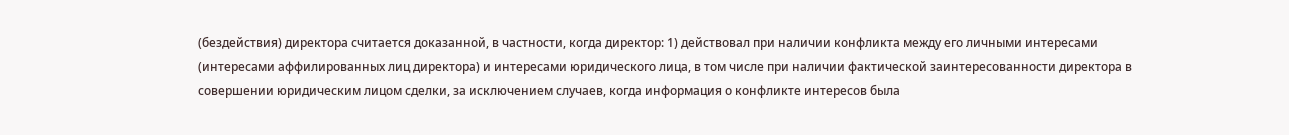(бездействия) директора считается доказанной, в частности, когда директор: 1) действовал при наличии конфликта между его личными интересами (интересами аффилированных лиц директора) и интересами юридического лица, в том числе при наличии фактической заинтересованности директора в совершении юридическим лицом сделки, за исключением случаев, когда информация о конфликте интересов была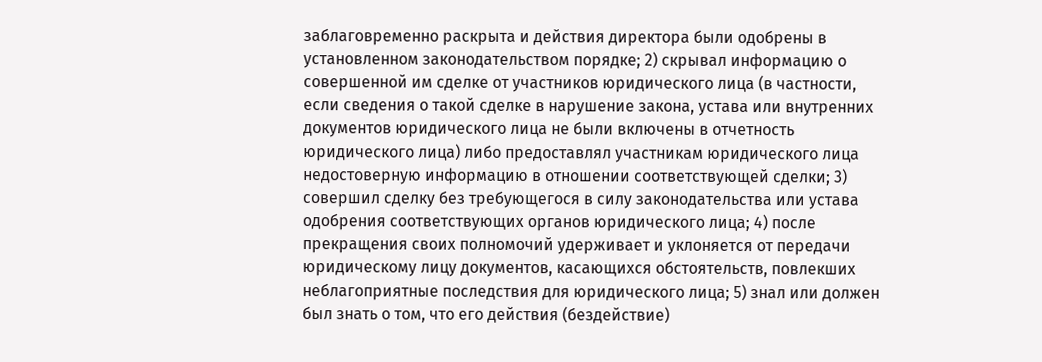заблаговременно раскрыта и действия директора были одобрены в установленном законодательством порядке; 2) скрывал информацию о совершенной им сделке от участников юридического лица (в частности, если сведения о такой сделке в нарушение закона, устава или внутренних документов юридического лица не были включены в отчетность юридического лица) либо предоставлял участникам юридического лица недостоверную информацию в отношении соответствующей сделки; 3) совершил сделку без требующегося в силу законодательства или устава одобрения соответствующих органов юридического лица; 4) после прекращения своих полномочий удерживает и уклоняется от передачи юридическому лицу документов, касающихся обстоятельств, повлекших неблагоприятные последствия для юридического лица; 5) знал или должен был знать о том, что его действия (бездействие)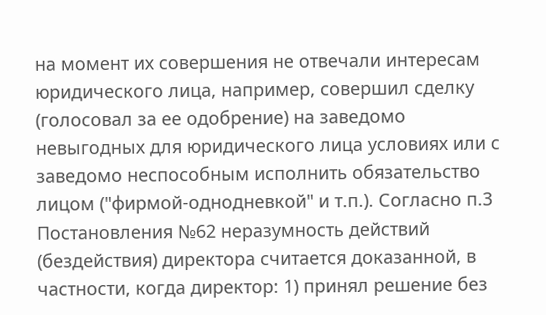на момент их совершения не отвечали интересам юридического лица, например, совершил сделку (голосовал за ее одобрение) на заведомо невыгодных для юридического лица условиях или с заведомо неспособным исполнить обязательство лицом ("фирмой-однодневкой" и т.п.). Согласно п.3 Постановления №62 неразумность действий (бездействия) директора считается доказанной, в частности, когда директор: 1) принял решение без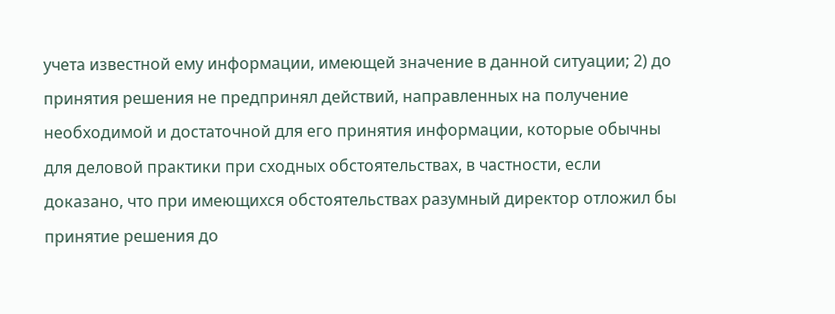учета известной ему информации, имеющей значение в данной ситуации; 2) до принятия решения не предпринял действий, направленных на получение необходимой и достаточной для его принятия информации, которые обычны для деловой практики при сходных обстоятельствах, в частности, если доказано, что при имеющихся обстоятельствах разумный директор отложил бы принятие решения до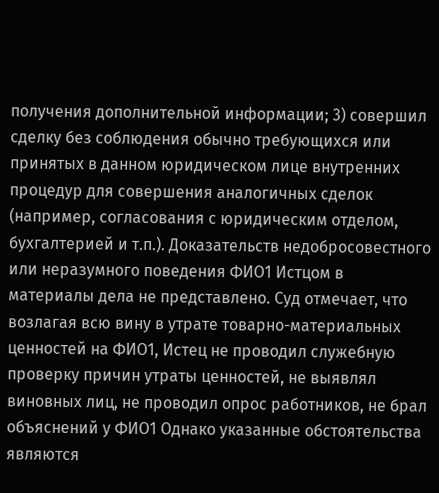получения дополнительной информации; 3) совершил сделку без соблюдения обычно требующихся или принятых в данном юридическом лице внутренних процедур для совершения аналогичных сделок (например, согласования с юридическим отделом, бухгалтерией и т.п.). Доказательств недобросовестного или неразумного поведения ФИО1 Истцом в материалы дела не представлено. Суд отмечает, что возлагая всю вину в утрате товарно-материальных ценностей на ФИО1, Истец не проводил служебную проверку причин утраты ценностей, не выявлял виновных лиц, не проводил опрос работников, не брал объяснений у ФИО1 Однако указанные обстоятельства являются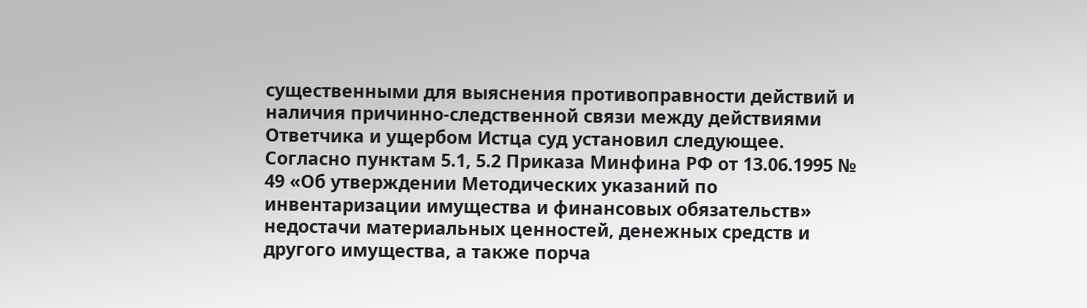существенными для выяснения противоправности действий и наличия причинно-следственной связи между действиями Ответчика и ущербом Истца суд установил следующее. Согласно пунктам 5.1, 5.2 Приказа Минфина РФ от 13.06.1995 № 49 «Об утверждении Методических указаний по инвентаризации имущества и финансовых обязательств» недостачи материальных ценностей, денежных средств и другого имущества, а также порча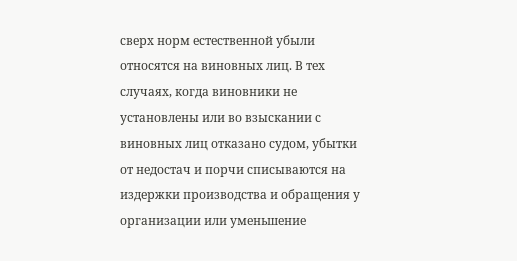сверх норм естественной убыли относятся на виновных лиц. В тех случаях, когда виновники не установлены или во взыскании с виновных лиц отказано судом, убытки от недостач и порчи списываются на издержки производства и обращения у организации или уменьшение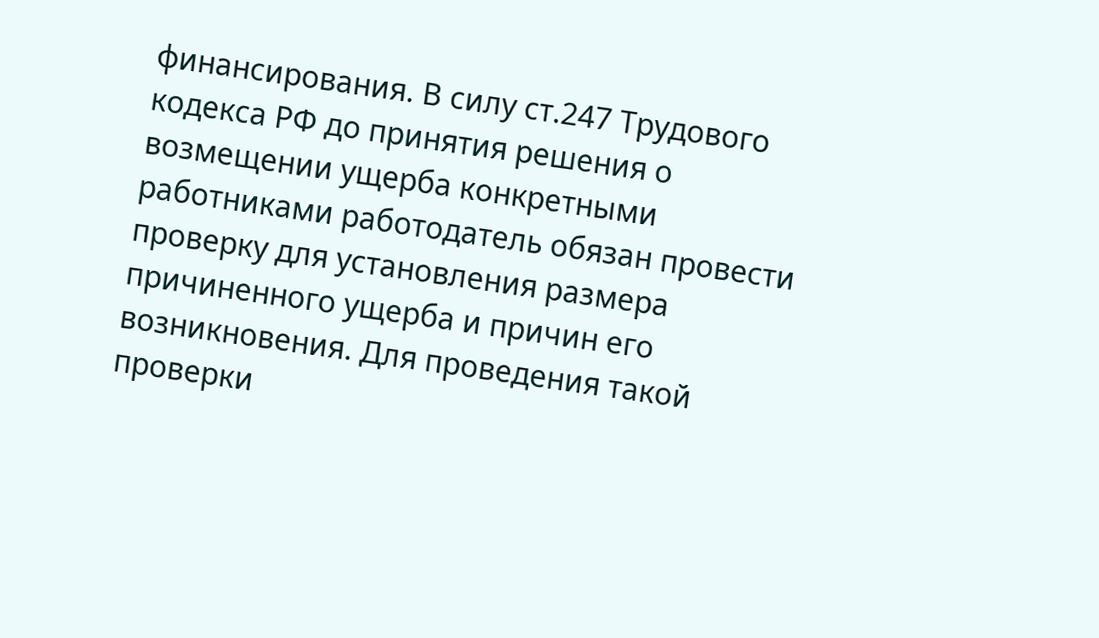финансирования. В силу ст.247 Трудового кодекса РФ до принятия решения о возмещении ущерба конкретными работниками работодатель обязан провести проверку для установления размера причиненного ущерба и причин его возникновения. Для проведения такой проверки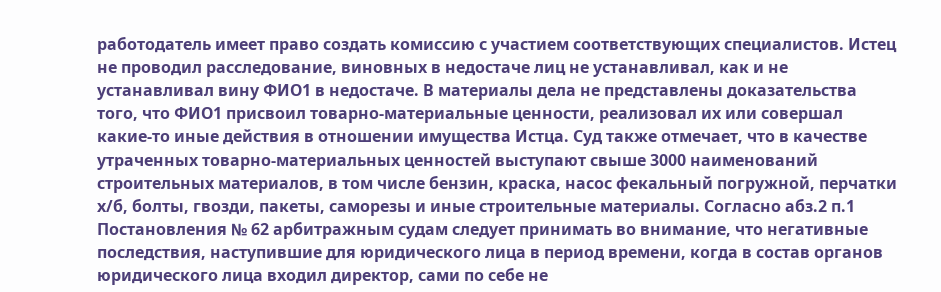работодатель имеет право создать комиссию с участием соответствующих специалистов. Истец не проводил расследование, виновных в недостаче лиц не устанавливал, как и не устанавливал вину ФИО1 в недостаче. В материалы дела не представлены доказательства того, что ФИО1 присвоил товарно-материальные ценности, реализовал их или совершал какие-то иные действия в отношении имущества Истца. Суд также отмечает, что в качестве утраченных товарно-материальных ценностей выступают свыше 3000 наименований строительных материалов, в том числе бензин, краска, насос фекальный погружной, перчатки х/б, болты, гвозди, пакеты, саморезы и иные строительные материалы. Согласно абз.2 п.1 Постановления № 62 арбитражным судам следует принимать во внимание, что негативные последствия, наступившие для юридического лица в период времени, когда в состав органов юридического лица входил директор, сами по себе не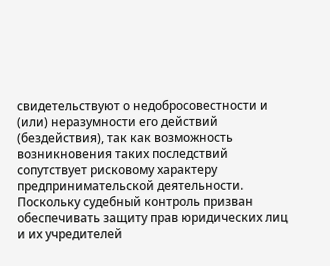свидетельствуют о недобросовестности и (или) неразумности его действий (бездействия), так как возможность возникновения таких последствий сопутствует рисковому характеру предпринимательской деятельности. Поскольку судебный контроль призван обеспечивать защиту прав юридических лиц и их учредителей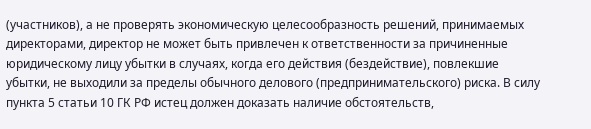(участников), а не проверять экономическую целесообразность решений, принимаемых директорами, директор не может быть привлечен к ответственности за причиненные юридическому лицу убытки в случаях, когда его действия (бездействие), повлекшие убытки, не выходили за пределы обычного делового (предпринимательского) риска. В силу пункта 5 статьи 10 ГК РФ истец должен доказать наличие обстоятельств,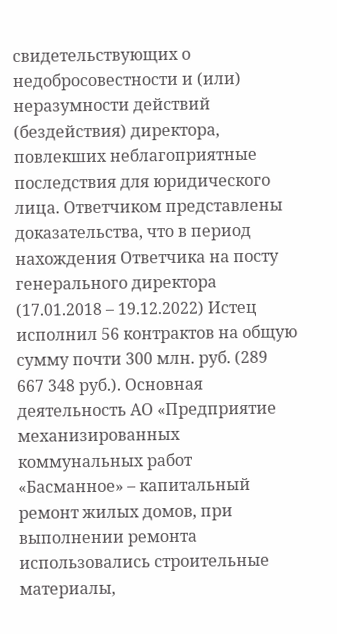свидетельствующих о недобросовестности и (или) неразумности действий (бездействия) директора, повлекших неблагоприятные последствия для юридического лица. Ответчиком представлены доказательства, что в период нахождения Ответчика на посту генерального директора (17.01.2018 – 19.12.2022) Истец исполнил 56 контрактов на общую сумму почти 300 млн. руб. (289 667 348 руб.). Основная деятельность АО «Предприятие механизированных коммунальных работ «Басманное» – капитальный ремонт жилых домов, при выполнении ремонта использовались строительные материалы,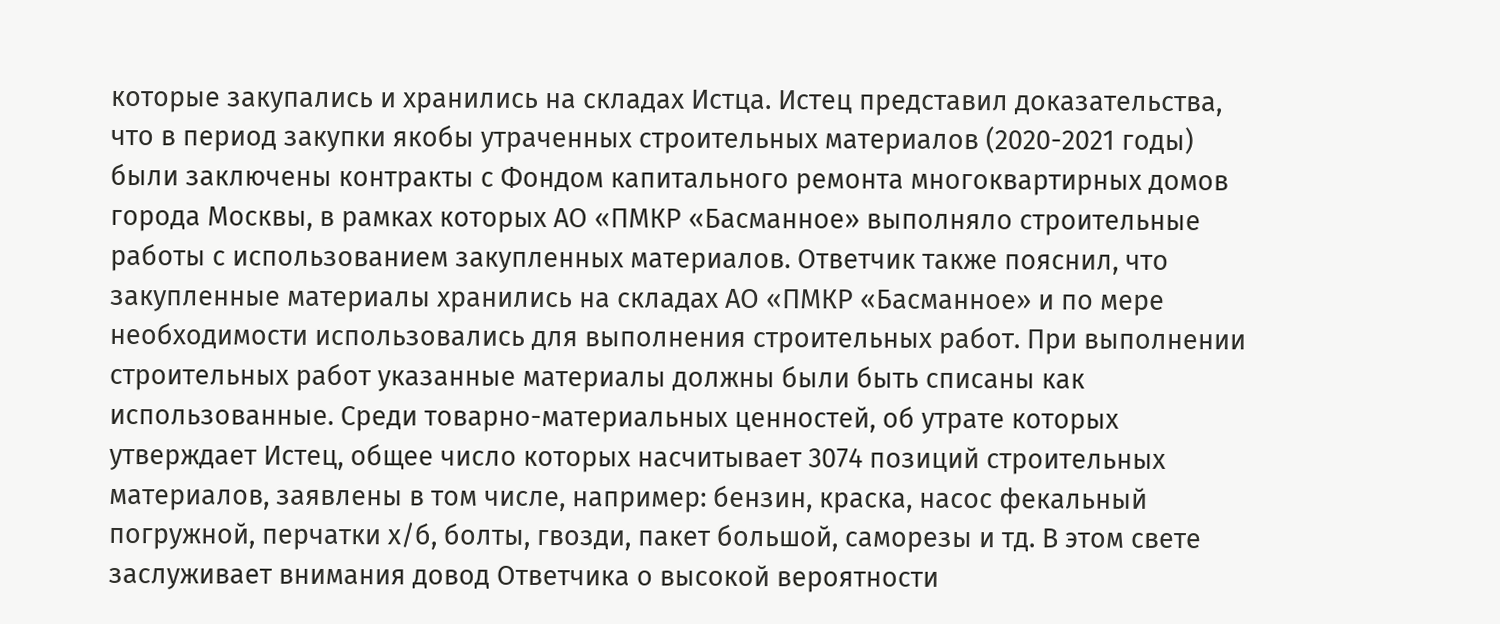которые закупались и хранились на складах Истца. Истец представил доказательства, что в период закупки якобы утраченных строительных материалов (2020-2021 годы) были заключены контракты с Фондом капитального ремонта многоквартирных домов города Москвы, в рамках которых АО «ПМКР «Басманное» выполняло строительные работы с использованием закупленных материалов. Ответчик также пояснил, что закупленные материалы хранились на складах АО «ПМКР «Басманное» и по мере необходимости использовались для выполнения строительных работ. При выполнении строительных работ указанные материалы должны были быть списаны как использованные. Среди товарно-материальных ценностей, об утрате которых утверждает Истец, общее число которых насчитывает 3074 позиций строительных материалов, заявлены в том числе, например: бензин, краска, насос фекальный погружной, перчатки х/б, болты, гвозди, пакет большой, саморезы и тд. В этом свете заслуживает внимания довод Ответчика о высокой вероятности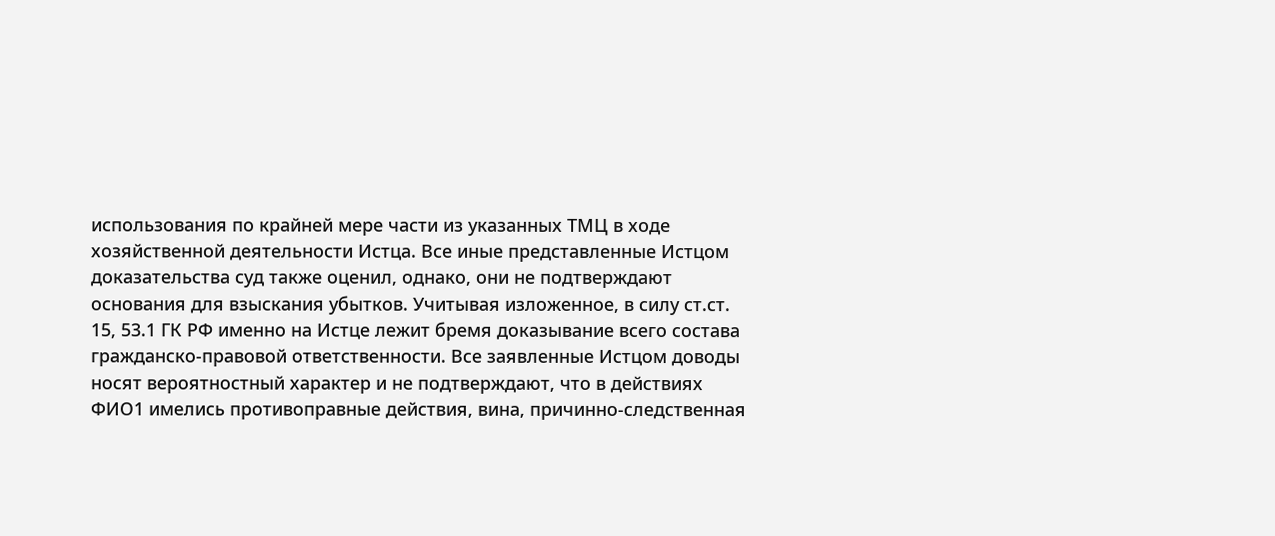использования по крайней мере части из указанных ТМЦ в ходе хозяйственной деятельности Истца. Все иные представленные Истцом доказательства суд также оценил, однако, они не подтверждают основания для взыскания убытков. Учитывая изложенное, в силу ст.ст. 15, 53.1 ГК РФ именно на Истце лежит бремя доказывание всего состава гражданско-правовой ответственности. Все заявленные Истцом доводы носят вероятностный характер и не подтверждают, что в действиях ФИО1 имелись противоправные действия, вина, причинно-следственная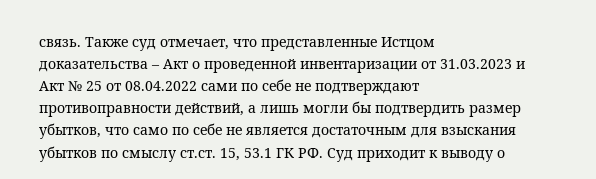связь. Также суд отмечает, что представленные Истцом доказательства – Акт о проведенной инвентаризации от 31.03.2023 и Акт № 25 от 08.04.2022 сами по себе не подтверждают противоправности действий, а лишь могли бы подтвердить размер убытков, что само по себе не является достаточным для взыскания убытков по смыслу ст.ст. 15, 53.1 ГК РФ. Суд приходит к выводу о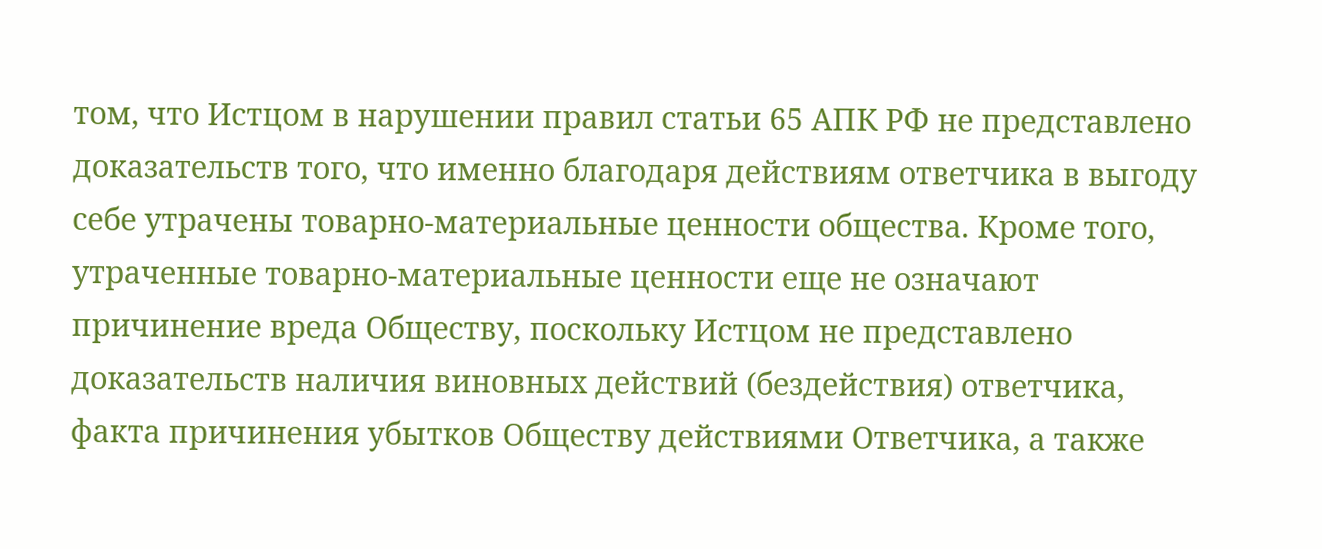том, что Истцом в нарушении правил статьи 65 АПК РФ не представлено доказательств того, что именно благодаря действиям ответчика в выгоду себе утрачены товарно-материальные ценности общества. Кроме того, утраченные товарно-материальные ценности еще не означают причинение вреда Обществу, поскольку Истцом не представлено доказательств наличия виновных действий (бездействия) ответчика, факта причинения убытков Обществу действиями Ответчика, а также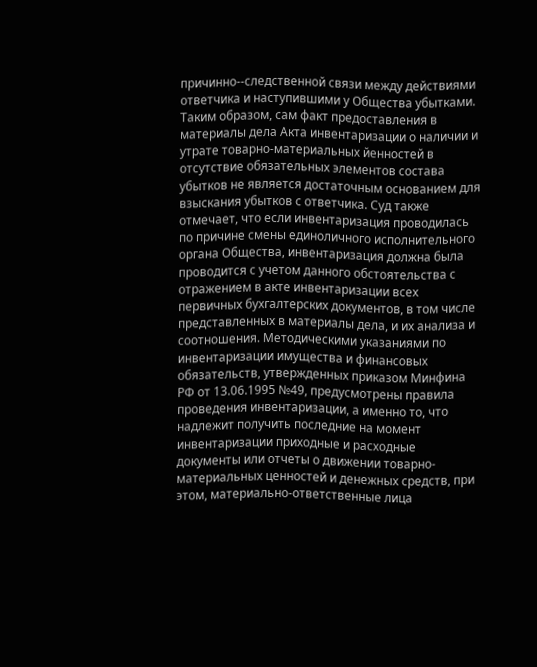причинно--следственной связи между действиями ответчика и наступившими у Общества убытками. Таким образом, сам факт предоставления в материалы дела Акта инвентаризации о наличии и утрате товарно-материальных йенностей в отсутствие обязательных элементов состава убытков не является достаточным основанием для взыскания убытков с ответчика. Суд также отмечает, что если инвентаризация проводилась по причине смены единоличного исполнительного органа Общества, инвентаризация должна была проводится с учетом данного обстоятельства с отражением в акте инвентаризации всех первичных бухгалтерских документов, в том числе представленных в материалы дела, и их анализа и соотношения. Методическими указаниями по инвентаризации имущества и финансовых обязательств, утвержденных приказом Минфина РФ от 13.06.1995 №49, предусмотрены правила проведения инвентаризации, а именно то, что надлежит получить последние на момент инвентаризации приходные и расходные документы или отчеты о движении товарно-материальных ценностей и денежных средств, при этом, материально-ответственные лица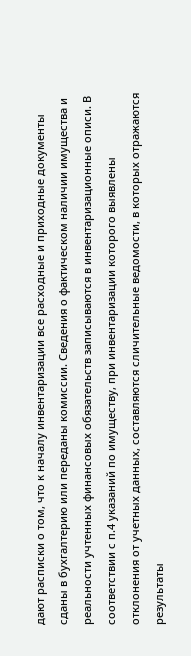дают расписки о том, что к началу инвентаризации все расходные и приходные документы сданы в бухгалтерию или переданы комиссии. Сведения о фактическом наличии имущества и реальности учтенных финансовых обязательств записываются в инвентаризационные описи. В соответствии с п.4 указаний по имуществу, при инвентаризации которого выявлены отклонения от учетных данных, составляются сличительные ведомости, в которых отражаются результаты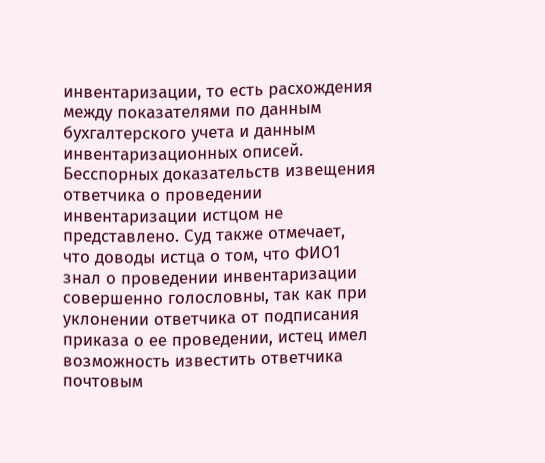инвентаризации, то есть расхождения между показателями по данным бухгалтерского учета и данным инвентаризационных описей. Бесспорных доказательств извещения ответчика о проведении инвентаризации истцом не представлено. Суд также отмечает, что доводы истца о том, что ФИО1 знал о проведении инвентаризации совершенно голословны, так как при уклонении ответчика от подписания приказа о ее проведении, истец имел возможность известить ответчика почтовым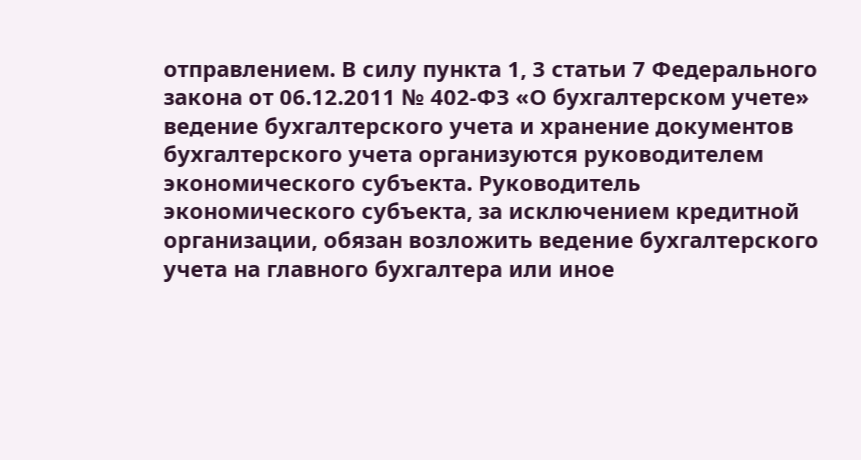отправлением. В силу пункта 1, 3 статьи 7 Федерального закона от 06.12.2011 № 402-ФЗ «О бухгалтерском учете» ведение бухгалтерского учета и хранение документов бухгалтерского учета организуются руководителем экономического субъекта. Руководитель экономического субъекта, за исключением кредитной организации, обязан возложить ведение бухгалтерского учета на главного бухгалтера или иное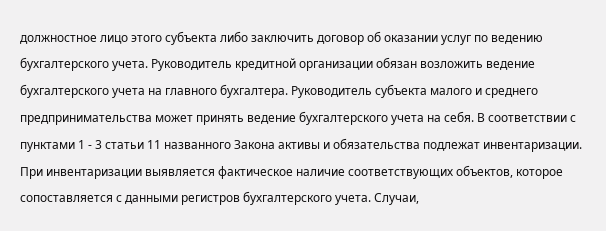должностное лицо этого субъекта либо заключить договор об оказании услуг по ведению бухгалтерского учета. Руководитель кредитной организации обязан возложить ведение бухгалтерского учета на главного бухгалтера. Руководитель субъекта малого и среднего предпринимательства может принять ведение бухгалтерского учета на себя. В соответствии с пунктами 1 - 3 статьи 11 названного Закона активы и обязательства подлежат инвентаризации. При инвентаризации выявляется фактическое наличие соответствующих объектов, которое сопоставляется с данными регистров бухгалтерского учета. Случаи,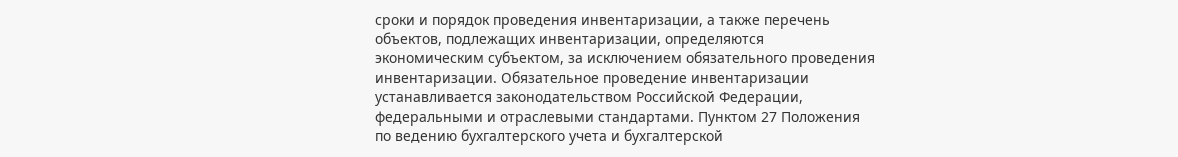сроки и порядок проведения инвентаризации, а также перечень объектов, подлежащих инвентаризации, определяются экономическим субъектом, за исключением обязательного проведения инвентаризации. Обязательное проведение инвентаризации устанавливается законодательством Российской Федерации, федеральными и отраслевыми стандартами. Пунктом 27 Положения по ведению бухгалтерского учета и бухгалтерской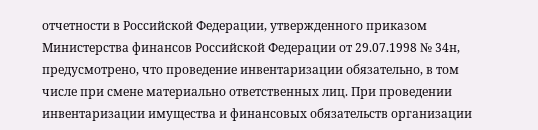отчетности в Российской Федерации, утвержденного приказом Министерства финансов Российской Федерации от 29.07.1998 № 34н, предусмотрено, что проведение инвентаризации обязательно, в том числе при смене материально ответственных лиц. При проведении инвентаризации имущества и финансовых обязательств организации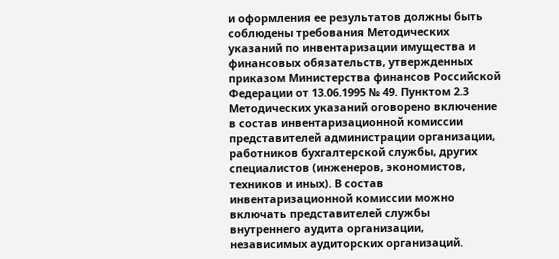и оформления ее результатов должны быть соблюдены требования Методических указаний по инвентаризации имущества и финансовых обязательств, утвержденных приказом Министерства финансов Российской Федерации от 13.06.1995 № 49. Пунктом 2.3 Методических указаний оговорено включение в состав инвентаризационной комиссии представителей администрации организации, работников бухгалтерской службы, других специалистов (инженеров, экономистов, техников и иных). В состав инвентаризационной комиссии можно включать представителей службы внутреннего аудита организации, независимых аудиторских организаций.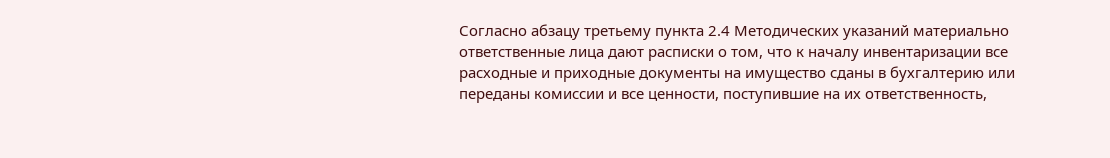Согласно абзацу третьему пункта 2.4 Методических указаний материально ответственные лица дают расписки о том, что к началу инвентаризации все расходные и приходные документы на имущество сданы в бухгалтерию или переданы комиссии и все ценности, поступившие на их ответственность,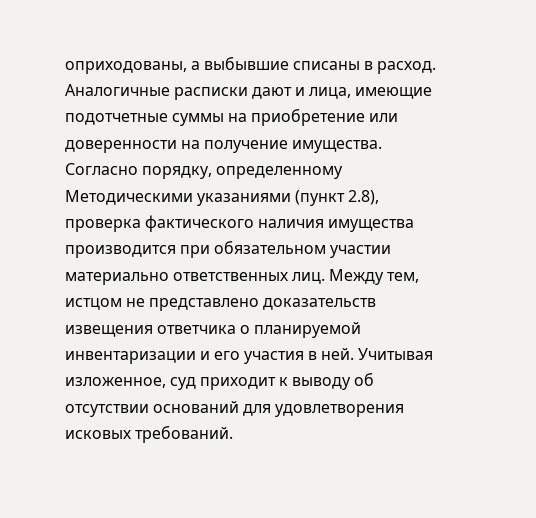оприходованы, а выбывшие списаны в расход. Аналогичные расписки дают и лица, имеющие подотчетные суммы на приобретение или доверенности на получение имущества. Согласно порядку, определенному Методическими указаниями (пункт 2.8), проверка фактического наличия имущества производится при обязательном участии материально ответственных лиц. Между тем, истцом не представлено доказательств извещения ответчика о планируемой инвентаризации и его участия в ней. Учитывая изложенное, суд приходит к выводу об отсутствии оснований для удовлетворения исковых требований.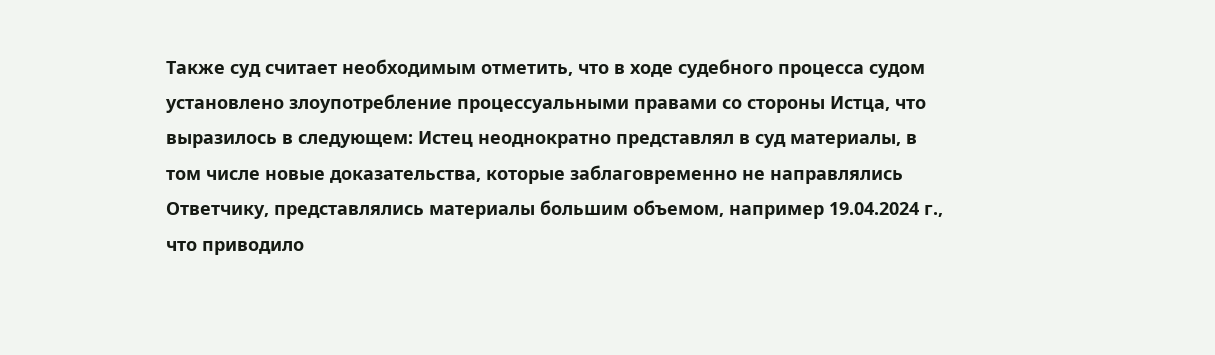Также суд считает необходимым отметить, что в ходе судебного процесса судом установлено злоупотребление процессуальными правами со стороны Истца, что выразилось в следующем: Истец неоднократно представлял в суд материалы, в том числе новые доказательства, которые заблаговременно не направлялись Ответчику, представлялись материалы большим объемом, например 19.04.2024 г., что приводило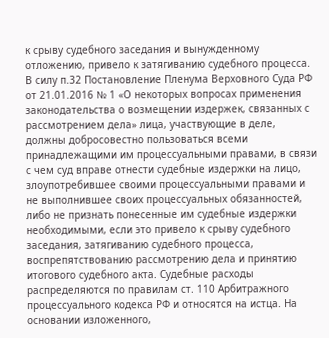к срыву судебного заседания и вынужденному отложению, привело к затягиванию судебного процесса. В силу п.32 Постановление Пленума Верховного Суда РФ от 21.01.2016 № 1 «О некоторых вопросах применения законодательства о возмещении издержек, связанных с рассмотрением дела» лица, участвующие в деле, должны добросовестно пользоваться всеми принадлежащими им процессуальными правами, в связи с чем суд вправе отнести судебные издержки на лицо, злоупотребившее своими процессуальными правами и не выполнившее своих процессуальных обязанностей, либо не признать понесенные им судебные издержки необходимыми, если это привело к срыву судебного заседания, затягиванию судебного процесса, воспрепятствованию рассмотрению дела и принятию итогового судебного акта. Судебные расходы распределяются по правилам ст. 110 Арбитражного процессуального кодекса РФ и относятся на истца. На основании изложенного,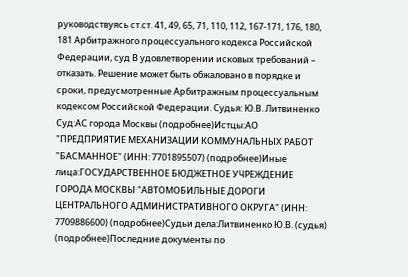руководствуясь ст.ст. 41, 49, 65, 71, 110, 112, 167-171, 176, 180, 181 Арбитражного процессуального кодекса Российской Федерации, суд В удовлетворении исковых требований – отказать. Решение может быть обжаловано в порядке и сроки, предусмотренные Арбитражным процессуальным кодексом Российской Федерации. Судья: Ю.В. Литвиненко Суд:АС города Москвы (подробнее)Истцы:АО "ПРЕДПРИЯТИЕ МЕХАНИЗАЦИИ КОММУНАЛЬНЫХ РАБОТ "БАСМАННОЕ" (ИНН: 7701895507) (подробнее)Иные лица:ГОСУДАРСТВЕННОЕ БЮДЖЕТНОЕ УЧРЕЖДЕНИЕ ГОРОДА МОСКВЫ "АВТОМОБИЛЬНЫЕ ДОРОГИ ЦЕНТРАЛЬНОГО АДМИНИСТРАТИВНОГО ОКРУГА" (ИНН: 7709886600) (подробнее)Судьи дела:Литвиненко Ю.В. (судья) (подробнее)Последние документы по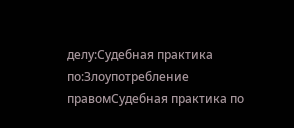делу:Судебная практика по:Злоупотребление правомСудебная практика по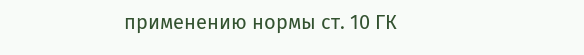применению нормы ст. 10 ГК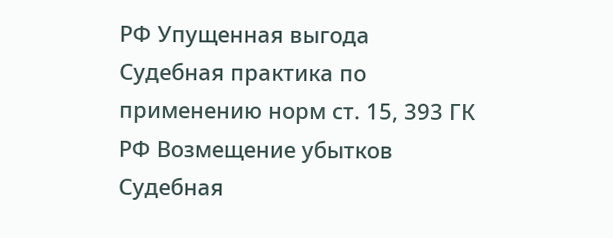РФ Упущенная выгода Судебная практика по применению норм ст. 15, 393 ГК РФ Возмещение убытков Судебная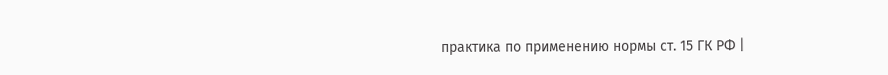практика по применению нормы ст. 15 ГК РФ |